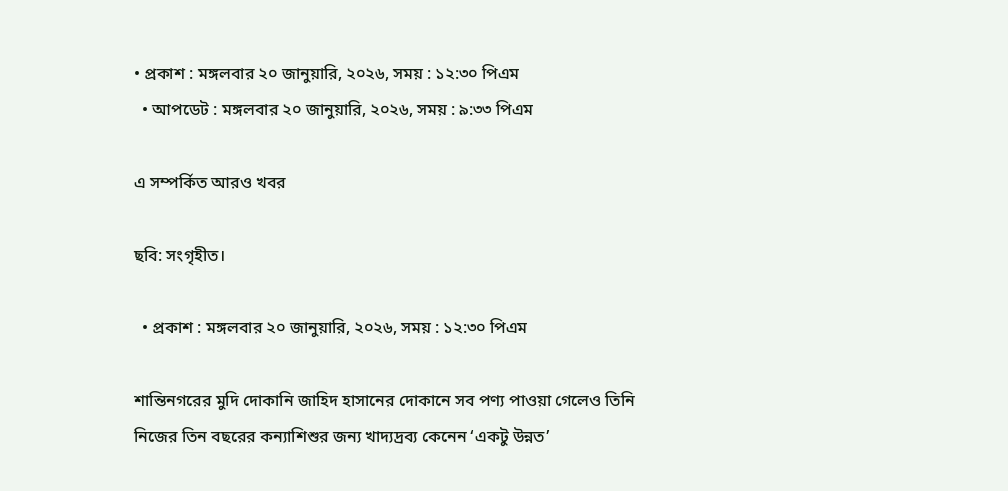• প্রকাশ : মঙ্গলবার ২০ জানুয়ারি, ২০২৬, সময় : ১২:৩০ পিএম
  • আপডেট : মঙ্গলবার ২০ জানুয়ারি, ২০২৬, সময় : ৯:৩৩ পিএম

এ সম্পর্কিত আরও খবর

ছবি: সংগৃহীত।

  • প্রকাশ : মঙ্গলবার ২০ জানুয়ারি, ২০২৬, সময় : ১২:৩০ পিএম

শান্তিনগরের মুদি দোকানি জাহিদ হাসানের দোকানে সব পণ্য পাওয়া গেলেও তিনি নিজের তিন বছরের কন্যাশিশুর জন্য খাদ্যদ্রব্য কেনেন ‘একটু উন্নত’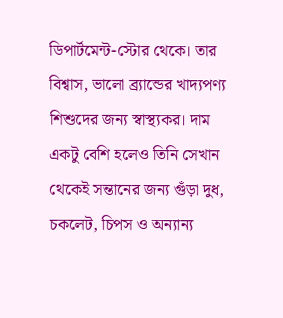ডিপার্টমেন্ট-স্টোর থেকে। তার বিশ্বাস, ভালো ব্র্যান্ডের খাদ্যপণ্য শিশুদের জন্য স্বাস্থ্যকর। দাম একটু বেশি হলেও তিনি সেখান থেকেই সন্তানের জন্য গুঁড়া দুধ, চকলেট, চিপস ও অন্যান্য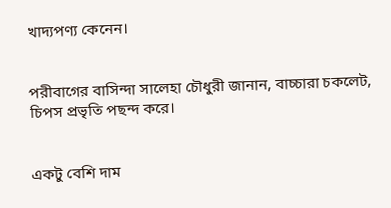খাদ্যপণ্য কেনেন।


পরীবাগের বাসিন্দা সালেহা চৌধুরী জানান, বাচ্চারা চকলেট, চিপস প্রভৃতি পছন্দ করে।


একটু বেশি দাম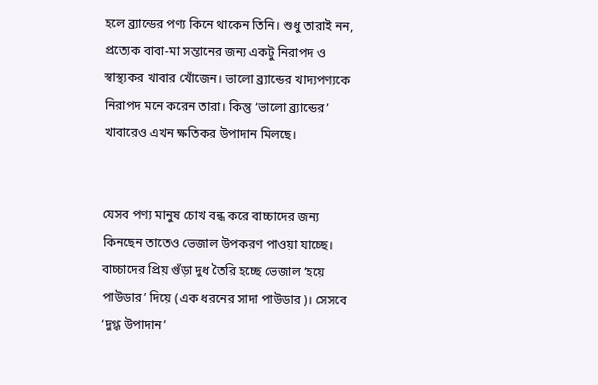হলে ব্র্যান্ডের পণ্য কিনে থাকেন তিনি। শুধু তারাই নন, প্রত্যেক বাবা-মা সন্তানের জন্য একটু নিরাপদ ও স্বাস্থ্যকর খাবার খোঁজেন। ভালো ব্র্যান্ডের খাদ্যপণ্যকে নিরাপদ মনে করেন তারা। কিন্তু ‘ভালো ব্র্যান্ডের’ খাবারেও এখন ক্ষতিকর উপাদান মিলছে।


যেসব পণ্য মানুষ চোখ বন্ধ করে বাচ্চাদের জন্য কিনছেন তাতেও ভেজাল উপকরণ পাওয়া যাচ্ছে। বাচ্চাদের প্রিয় গুঁড়া দুধ তৈরি হচ্ছে ভেজাল ‘হয়ে পাউডার’ দিয়ে (এক ধরনের সাদা পাউডার)। সেসবে ‘দুগ্ধ উপাদান’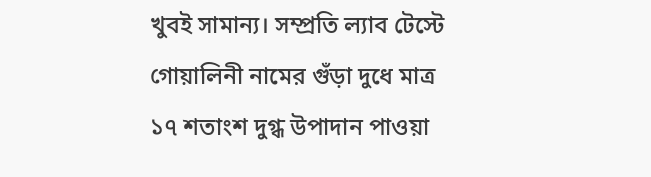খুবই সামান্য। সম্প্রতি ল্যাব টেস্টে গোয়ালিনী নামের গুঁড়া দুধে মাত্র ১৭ শতাংশ দুগ্ধ উপাদান পাওয়া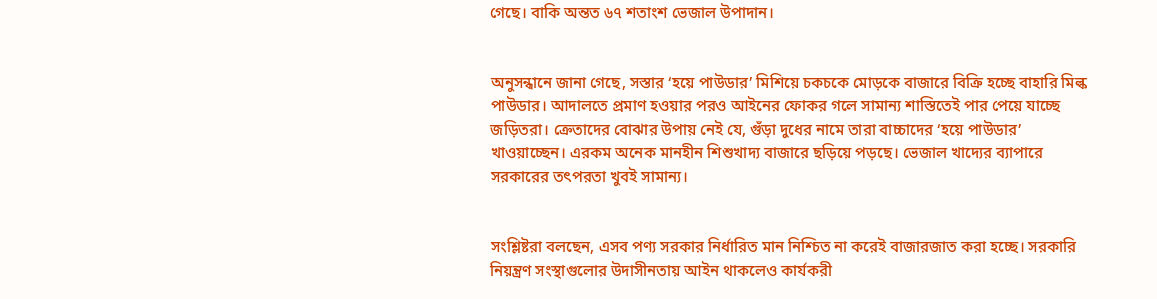গেছে। বাকি অন্তত ৬৭ শতাংশ ভেজাল উপাদান।


অনুসন্ধানে জানা গেছে, সস্তার ‘হয়ে পাউডার’ মিশিয়ে চকচকে মোড়কে বাজারে বিক্রি হচ্ছে বাহারি মিল্ক পাউডার। আদালতে প্রমাণ হওয়ার পরও আইনের ফোকর গলে সামান্য শাস্তিতেই পার পেয়ে যাচ্ছে জড়িতরা। ক্রেতাদের বোঝার উপায় নেই যে, গুঁড়া দুধের নামে তারা বাচ্চাদের ‘হয়ে পাউডার’ খাওয়াচ্ছেন। এরকম অনেক মানহীন শিশুখাদ্য বাজারে ছড়িয়ে পড়ছে। ভেজাল খাদ্যের ব্যাপারে সরকারের তৎপরতা খুবই সামান্য।


সংশ্লিষ্টরা বলছেন, এসব পণ্য সরকার নির্ধারিত মান নিশ্চিত না করেই বাজারজাত করা হচ্ছে। সরকারি নিয়ন্ত্রণ সংস্থাগুলোর উদাসীনতায় আইন থাকলেও কার্যকরী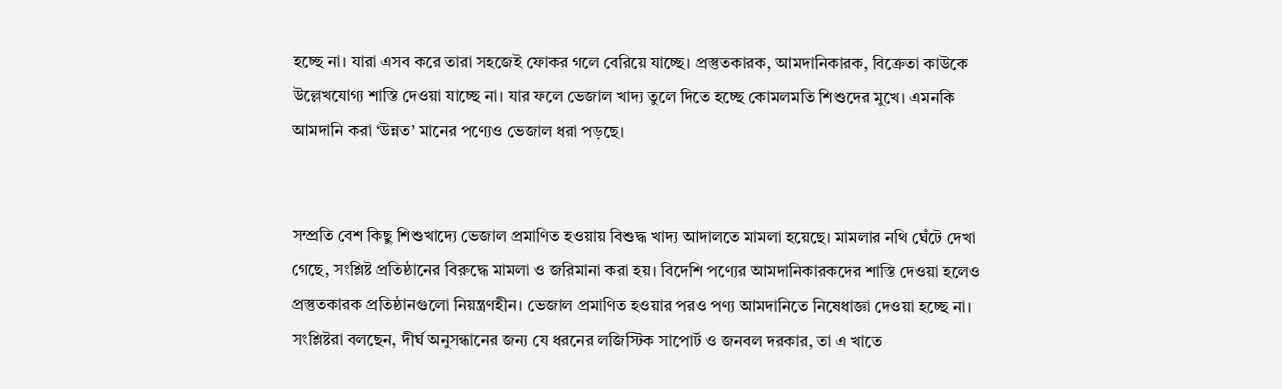হচ্ছে না। যারা এসব করে তারা সহজেই ফোকর গলে বেরিয়ে যাচ্ছে। প্রস্তুতকারক, আমদানিকারক, বিক্রেতা কাউকে উল্লেখযোগ্য শাস্তি দেওয়া যাচ্ছে না। যার ফলে ভেজাল খাদ্য তুলে দিতে হচ্ছে কোমলমতি শিশুদের মুখে। এমনকি আমদানি করা ‘উন্নত’ মানের পণ্যেও ভেজাল ধরা পড়ছে।


সম্প্রতি বেশ কিছু শিশুখাদ্যে ভেজাল প্রমাণিত হওয়ায় বিশুদ্ধ খাদ্য আদালতে মামলা হয়েছে। মামলার নথি ঘেঁটে দেখা গেছে, সংশ্লিষ্ট প্রতিষ্ঠানের বিরুদ্ধে মামলা ও জরিমানা করা হয়। বিদেশি পণ্যের আমদানিকারকদের শাস্তি দেওয়া হলেও প্রস্তুতকারক প্রতিষ্ঠানগুলো নিয়ন্ত্রণহীন। ভেজাল প্রমাণিত হওয়ার পরও পণ্য আমদানিতে নিষেধাজ্ঞা দেওয়া হচ্ছে না। সংশ্লিষ্টরা বলছেন, দীর্ঘ অনুসন্ধানের জন্য যে ধরনের লজিস্টিক সাপোর্ট ও জনবল দরকার, তা এ খাতে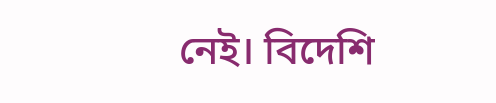নেই। বিদেশি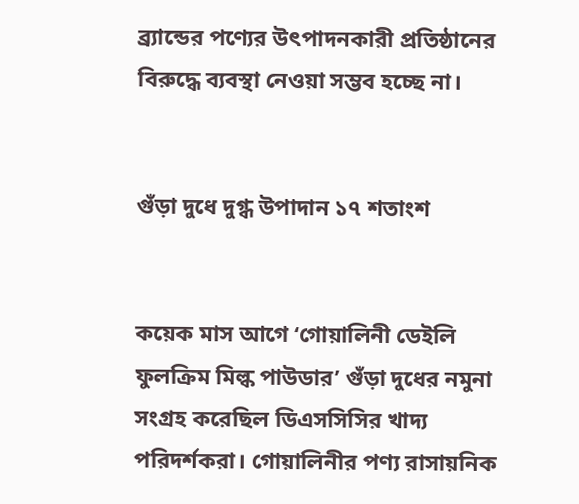ব্র্যান্ডের পণ্যের উৎপাদনকারী প্রতিষ্ঠানের বিরুদ্ধে ব্যবস্থা নেওয়া সম্ভব হচ্ছে না।


গুঁড়া দুধে দুগ্ধ উপাদান ১৭ শতাংশ


কয়েক মাস আগে ‘গোয়ালিনী ডেইলি ফুলক্রিম মিল্ক পাউডার’ গুঁড়া দুধের নমুনা সংগ্রহ করেছিল ডিএসসিসির খাদ্য পরিদর্শকরা। গোয়ালিনীর পণ্য রাসায়নিক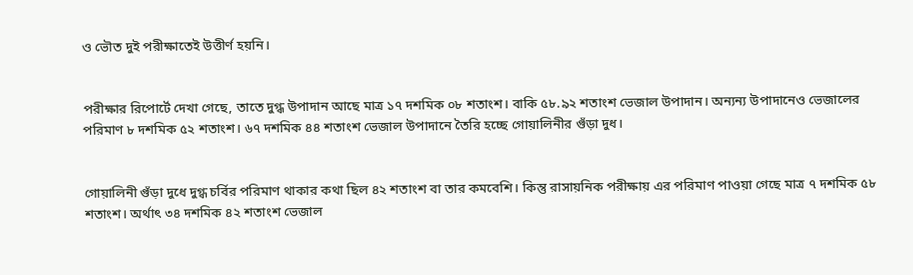ও ভৌত দুই পরীক্ষাতেই উত্তীর্ণ হয়নি।


পরীক্ষার রিপোর্টে দেখা গেছে, তাতে দুগ্ধ উপাদান আছে মাত্র ১৭ দশমিক ০৮ শতাংশ। বাকি ৫৮.৯২ শতাংশ ভেজাল উপাদান। অন্যন্য উপাদানেও ভেজালের পরিমাণ ৮ দশমিক ৫২ শতাংশ। ৬৭ দশমিক ৪৪ শতাংশ ভেজাল উপাদানে তৈরি হচ্ছে গোয়ালিনীর গুঁড়া দুধ।


গোয়ালিনী গুঁড়া দুধে দুগ্ধ চর্বির পরিমাণ থাকার কথা ছিল ৪২ শতাংশ বা তার কমবেশি। কিন্তু রাসায়নিক পরীক্ষায় এর পরিমাণ পাওয়া গেছে মাত্র ৭ দশমিক ৫৮ শতাংশ। অর্থাৎ ৩৪ দশমিক ৪২ শতাংশ ভেজাল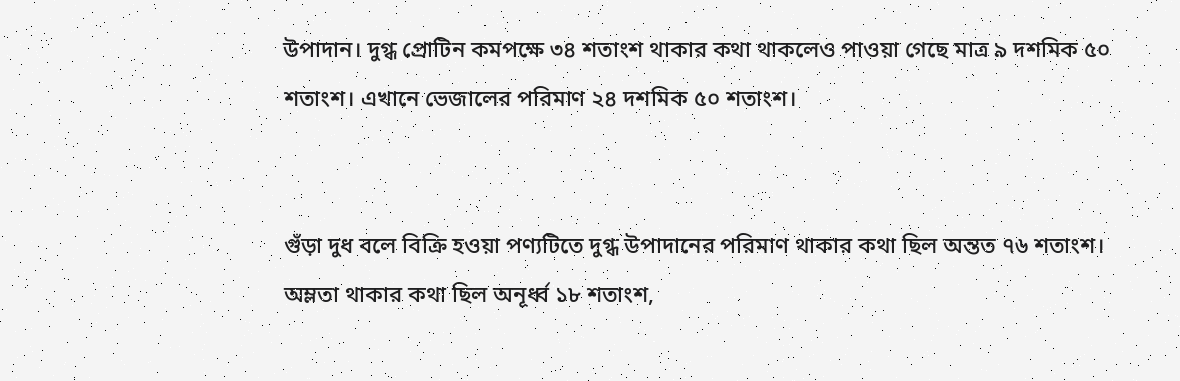উপাদান। দুগ্ধ প্রোটিন কমপক্ষে ৩৪ শতাংশ থাকার কথা থাকলেও পাওয়া গেছে মাত্র ৯ দশমিক ৫০ শতাংশ। এখানে ভেজালের পরিমাণ ২৪ দশমিক ৫০ শতাংশ।


গুঁড়া দুধ বলে বিক্রি হওয়া পণ্যটিতে দুগ্ধ উপাদানের পরিমাণ থাকার কথা ছিল অন্তত ৭৬ শতাংশ। অম্লতা থাকার কথা ছিল অনূর্ধ্ব ১৮ শতাংশ,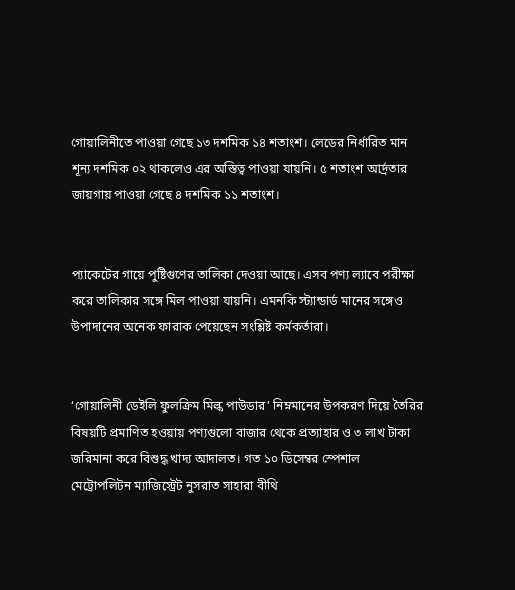গোয়ালিনীতে পাওয়া গেছে ১৩ দশমিক ১৪ শতাংশ। লেডের নির্ধারিত মান শূন্য দশমিক ০২ থাকলেও এর অস্তিত্ব পাওয়া যায়নি। ৫ শতাংশ আর্দ্রতার জায়গায় পাওয়া গেছে ৪ দশমিক ১১ শতাংশ।


প্যাকেটের গায়ে পুষ্টিগুণের তালিকা দেওয়া আছে। এসব পণ্য ল্যাবে পরীক্ষা করে তালিকার সঙ্গে মিল পাওয়া যায়নি। এমনকি স্ট্যান্ডার্ড মানের সঙ্গেও উপাদানের অনেক ফারাক পেয়েছেন সংশ্লিষ্ট কর্মকর্তারা।


‘গোয়ালিনী ডেইলি ফুলক্রিম মিল্ক পাউডার’ নিম্নমানের উপকরণ দিয়ে তৈরির বিষয়টি প্রমাণিত হওয়ায় পণ্যগুলো বাজার থেকে প্রত্যাহার ও ৩ লাখ টাকা জরিমানা করে বিশুদ্ধ খাদ্য আদালত। গত ১০ ডিসেম্বর স্পেশাল মেট্রোপলিটন ম্যাজিস্ট্রেট নুসরাত সাহারা বীথি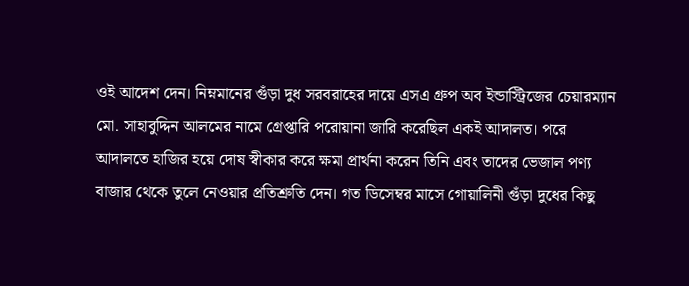ওই আদেশ দেন। নিম্নমানের গুঁড়া দুধ সরবরাহের দায়ে এসএ গ্রুপ অব ইন্ডাস্ট্রিজের চেয়ারম্যান মো. সাহাবুদ্দিন আলমের নামে গ্রেপ্তারি পরোয়ানা জারি করেছিল একই আদালত। পরে আদালতে হাজির হয়ে দোষ স্বীকার করে ক্ষমা প্রার্থনা করেন তিনি এবং তাদের ভেজাল পণ্য বাজার থেকে তুলে নেওয়ার প্রতিশ্রুতি দেন। গত ডিসেম্বর মাসে গোয়ালিনী গুঁড়া দুধের কিছু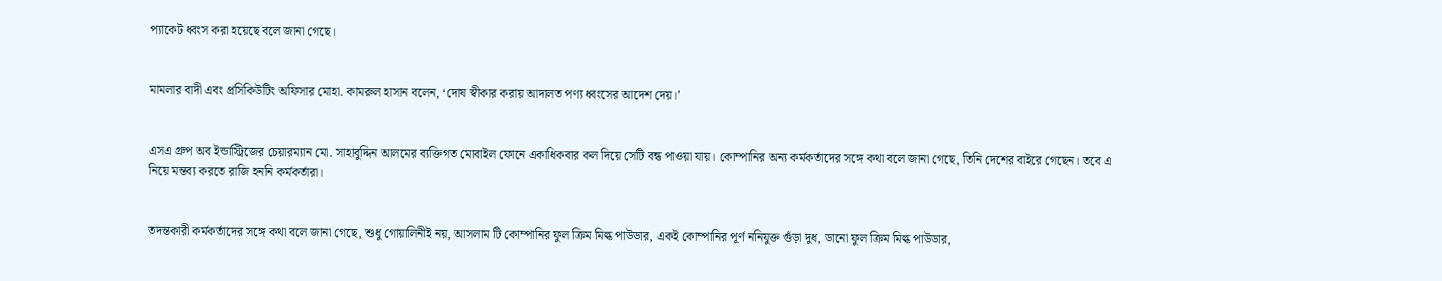প্যাকেট ধ্বংস করা হয়েছে বলে জানা গেছে।


মামলার বাদী এবং প্রসিকিউটিং অফিসার মোহা. কামরুল হাসান বলেন, ‘দোষ স্বীকার করায় আদালত পণ্য ধ্বংসের আদেশ দেয়।’


এসএ গ্রুপ অব ইন্ডাস্ট্রিজের চেয়ারম্যান মো. সাহাবুদ্দিন আলমের ব্যক্তিগত মোবাইল ফোনে একাধিকবার কল দিয়ে সেটি বন্ধ পাওয়া যায়। কোম্পানির অন্য কর্মকর্তাদের সঙ্গে কথা বলে জানা গেছে, তিনি দেশের বাইরে গেছেন। তবে এ নিয়ে মন্তব্য করতে রাজি হননি কর্মকর্তারা।


তদন্তকারী কর্মকর্তাদের সঙ্গে কথা বলে জানা গেছে, শুধু গোয়ালিনীই নয়, আসলাম টি কোম্পানির ফুল ক্রিম মিল্ক পাউডার, একই কোম্পানির পূর্ণ ননিযুক্ত গুঁড়া দুধ, ডানো ফুল ক্রিম মিল্ক পাউডার,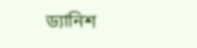ড্যানিশ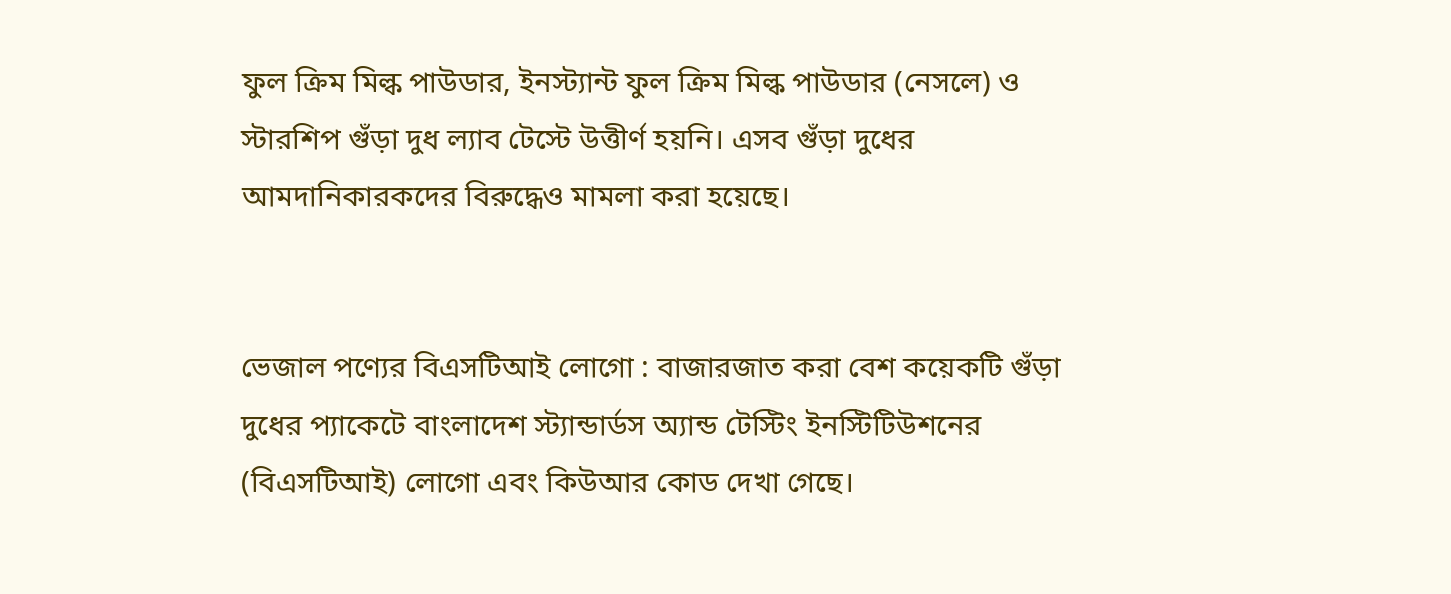ফুল ক্রিম মিল্ক পাউডার, ইনস্ট্যান্ট ফুল ক্রিম মিল্ক পাউডার (নেসলে) ও স্টারশিপ গুঁড়া দুধ ল্যাব টেস্টে উত্তীর্ণ হয়নি। এসব গুঁড়া দুধের আমদানিকারকদের বিরুদ্ধেও মামলা করা হয়েছে।


ভেজাল পণ্যের বিএসটিআই লোগো : বাজারজাত করা বেশ কয়েকটি গুঁড়া দুধের প্যাকেটে বাংলাদেশ স্ট্যান্ডার্ডস অ্যান্ড টেস্টিং ইনস্টিটিউশনের (বিএসটিআই) লোগো এবং কিউআর কোড দেখা গেছে।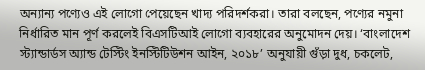অন্যান্য পণ্যেও এই লোগো পেয়েছেন খাদ্য পরিদর্শকরা। তারা বলছেন, পণ্যের নমুনা নির্ধারিত মান পূর্ণ করলেই বিএসটিআই লোগো ব্যবহারের অনুমোদন দেয়। ‘বাংলাদেশ স্ট্যান্ডার্ডস অ্যান্ড টেস্টিং ইনস্টিটিউশন আইন, ২০১৮’ অনুযায়ী গুঁড়া দুধ, চকলেট,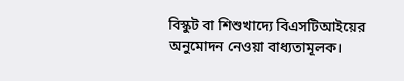বিস্কুট বা শিশুখাদ্যে বিএসটিআইয়ের অনুমোদন নেওয়া বাধ্যতামূলক।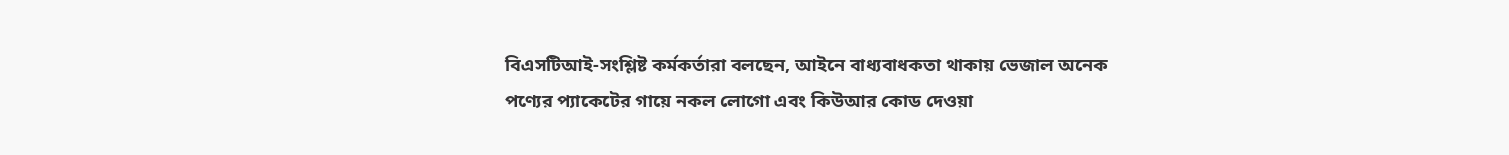বিএসটিআই-সংশ্লিষ্ট কর্মকর্তারা বলছেন, আইনে বাধ্যবাধকতা থাকায় ভেজাল অনেক পণ্যের প্যাকেটের গায়ে নকল লোগো এবং কিউআর কোড দেওয়া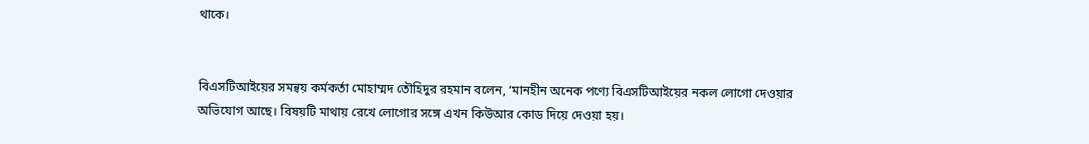থাকে।


বিএসটিআইয়ের সমন্বয় কর্মকর্তা মোহাম্মদ তৌহিদুর রহমান বলেন, ‘মানহীন অনেক পণ্যে বিএসটিআইয়ের নকল লোগো দেওয়ার অভিযোগ আছে। বিষয়টি মাথায় রেখে লোগোর সঙ্গে এখন কিউআর কোড দিয়ে দেওয়া হয়।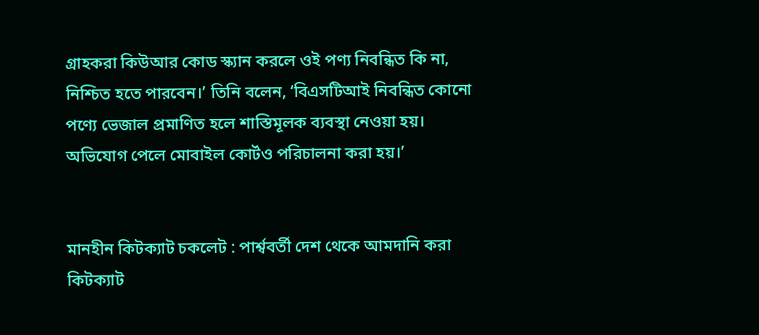গ্রাহকরা কিউআর কোড স্ক্যান করলে ওই পণ্য নিবন্ধিত কি না, নিশ্চিত হতে পারবেন।’ তিনি বলেন, ‘বিএসটিআই নিবন্ধিত কোনো পণ্যে ভেজাল প্রমাণিত হলে শাস্তিমূলক ব্যবস্থা নেওয়া হয়। অভিযোগ পেলে মোবাইল কোর্টও পরিচালনা করা হয়।’


মানহীন কিটক্যাট চকলেট : পার্শ্ববর্তী দেশ থেকে আমদানি করা কিটক্যাট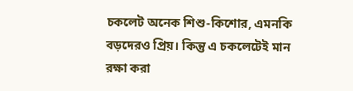চকলেট অনেক শিশু-কিশোর, এমনকি বড়দেরও প্রিয়। কিন্তু এ চকলেটেই মান রক্ষা করা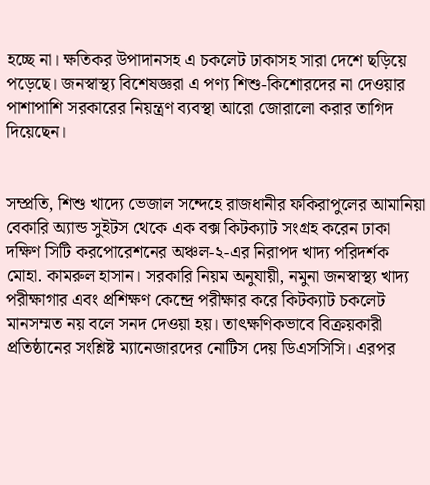হচ্ছে না। ক্ষতিকর উপাদানসহ এ চকলেট ঢাকাসহ সারা দেশে ছড়িয়ে পড়েছে। জনস্বাস্থ্য বিশেষজ্ঞরা এ পণ্য শিশু-কিশোরদের না দেওয়ার পাশাপাশি সরকারের নিয়ন্ত্রণ ব্যবস্থা আরো জোরালো করার তাগিদ দিয়েছেন।


সম্প্রতি, শিশু খাদ্যে ভেজাল সন্দেহে রাজধানীর ফকিরাপুলের আমানিয়া বেকারি অ্যান্ড সুইটস থেকে এক বক্স কিটক্যাট সংগ্রহ করেন ঢাকা দক্ষিণ সিটি করপোরেশনের অঞ্চল-২-এর নিরাপদ খাদ্য পরিদর্শক মোহা. কামরুল হাসান। সরকারি নিয়ম অনুযায়ী, নমুনা জনস্বাস্থ্য খাদ্য পরীক্ষাগার এবং প্রশিক্ষণ কেন্দ্রে পরীক্ষার করে কিটক্যাট চকলেট মানসম্মত নয় বলে সনদ দেওয়া হয়। তাৎক্ষণিকভাবে বিক্রয়কারী প্রতিষ্ঠানের সংশ্লিষ্ট ম্যানেজারদের নোটিস দেয় ডিএসসিসি। এরপর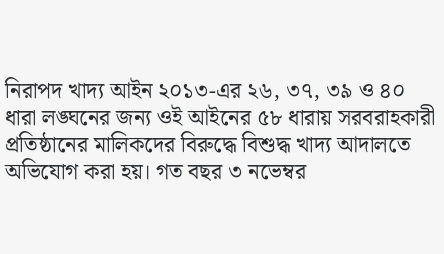নিরাপদ খাদ্য আইন ২০১৩-এর ২৬, ৩৭, ৩৯ ও ৪০ ধারা লঙ্ঘনের জন্য ওই আইনের ৫৮ ধারায় সরবরাহকারী প্রতিষ্ঠানের মালিকদের বিরুদ্ধে বিশুদ্ধ খাদ্য আদালতে অভিযোগ করা হয়। গত বছর ৩ নভেম্বর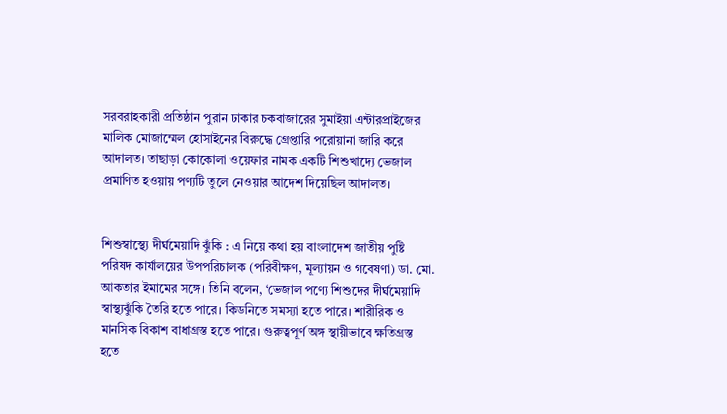সরবরাহকারী প্রতিষ্ঠান পুরান ঢাকার চকবাজারের সুমাইয়া এন্টারপ্রাইজের মালিক মোজাম্মেল হোসাইনের বিরুদ্ধে গ্রেপ্তারি পরোয়ানা জারি করে আদালত। তাছাড়া কোকোলা ওয়েফার নামক একটি শিশুখাদ্যে ভেজাল প্রমাণিত হওয়ায় পণ্যটি তুলে নেওয়ার আদেশ দিয়েছিল আদালত।


শিশুস্বাস্থ্যে দীর্ঘমেয়াদি ঝুঁকি : এ নিয়ে কথা হয় বাংলাদেশ জাতীয় পুষ্টি পরিষদ কার্যালয়ের উপপরিচালক (পরিবীক্ষণ, মূল্যায়ন ও গবেষণা) ডা. মো. আকতার ইমামের সঙ্গে। তিনি বলেন, ‘ভেজাল পণ্যে শিশুদের দীর্ঘমেয়াদি স্বাস্থ্যঝুঁকি তৈরি হতে পারে। কিডনিতে সমস্যা হতে পারে। শারীরিক ও মানসিক বিকাশ বাধাগ্রস্ত হতে পারে। গুরুত্বপূর্ণ অঙ্গ স্থায়ীভাবে ক্ষতিগ্রস্ত হতে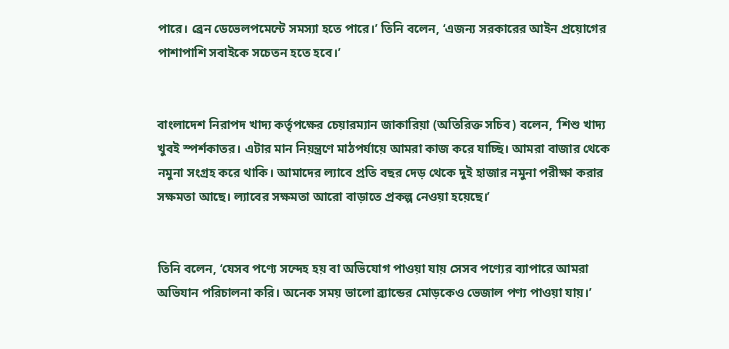পারে। ব্রেন ডেভেলপমেন্টে সমস্যা হতে পারে।’ তিনি বলেন, ‘এজন্য সরকারের আইন প্রয়োগের পাশাপাশি সবাইকে সচেতন হতে হবে।’


বাংলাদেশ নিরাপদ খাদ্য কর্তৃপক্ষের চেয়ারম্যান জাকারিয়া (অতিরিক্ত সচিব) বলেন, ‘শিশু খাদ্য খুবই স্পর্শকাতর। এটার মান নিয়ন্ত্রণে মাঠপর্যায়ে আমরা কাজ করে যাচ্ছি। আমরা বাজার থেকে নমুনা সংগ্রহ করে থাকি। আমাদের ল্যাবে প্রতি বছর দেড় থেকে দুই হাজার নমুনা পরীক্ষা করার সক্ষমতা আছে। ল্যাবের সক্ষমতা আরো বাড়াতে প্রকল্প নেওয়া হয়েছে।’


তিনি বলেন, ‘যেসব পণ্যে সন্দেহ হয় বা অভিযোগ পাওয়া যায় সেসব পণ্যের ব্যাপারে আমরা অভিযান পরিচালনা করি। অনেক সময় ভালো ব্র্যান্ডের মোড়কেও ভেজাল পণ্য পাওয়া যায়।’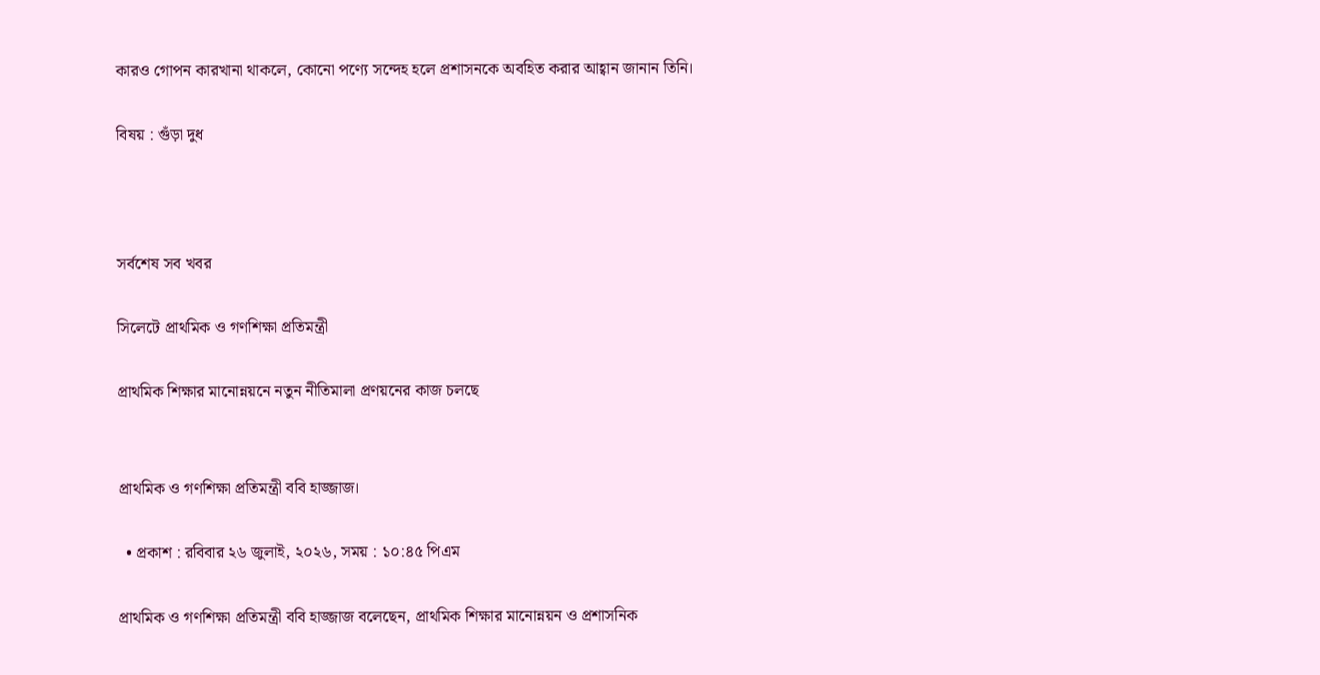কারও গোপন কারখানা থাকলে, কোনো পণ্যে সন্দেহ হলে প্রশাসনকে অবহিত করার আহ্বান জানান তিনি।

বিষয় : গুঁড়া দুধ



সর্বশেষ সব খবর

সিলেটে প্রাথমিক ও গণশিক্ষা প্রতিমন্ত্রী

প্রাথমিক শিক্ষার মানোন্নয়নে নতুন নীতিমালা প্রণয়নের কাজ চলছে


প্রাথমিক ও গণশিক্ষা প্রতিমন্ত্রী ববি হাজ্জাজ।

  • প্রকাশ : রবিবার ২৬ জুলাই, ২০২৬, সময় : ১০:৪৫ পিএম

প্রাথমিক ও গণশিক্ষা প্রতিমন্ত্রী ববি হাজ্জাজ বলেছেন, প্রাথমিক শিক্ষার মানোন্নয়ন ও প্রশাসনিক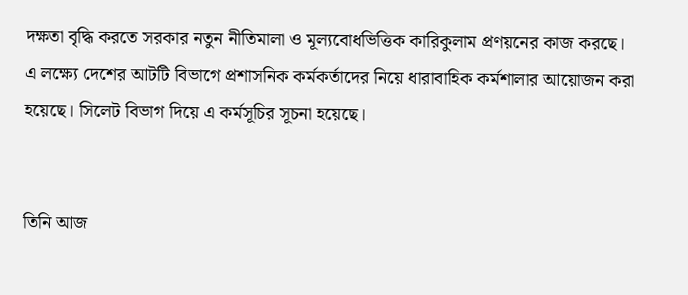দক্ষতা বৃদ্ধি করতে সরকার নতুন নীতিমালা ও মূল্যবোধভিত্তিক কারিকুলাম প্রণয়নের কাজ করছে। এ লক্ষ্যে দেশের আটটি বিভাগে প্রশাসনিক কর্মকর্তাদের নিয়ে ধারাবাহিক কর্মশালার আয়োজন করা হয়েছে। সিলেট বিভাগ দিয়ে এ কর্মসূচির সূচনা হয়েছে।


তিনি আজ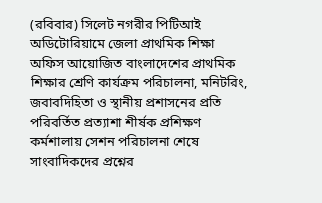(রবিবার) সিলেট নগরীর পিটিআই অডিটোরিয়ামে জেলা প্রাথমিক শিক্ষা অফিস আয়োজিত বাংলাদেশের প্রাথমিক শিক্ষার শ্রেণি কার্যক্রম পরিচালনা, মনিটরিং, জবাবদিহিতা ও স্থানীয় প্রশাসনের প্রতি পরিবর্তিত প্রত্যাশা শীর্ষক প্রশিক্ষণ কর্মশালায় সেশন পরিচালনা শেষে সাংবাদিকদের প্রশ্নের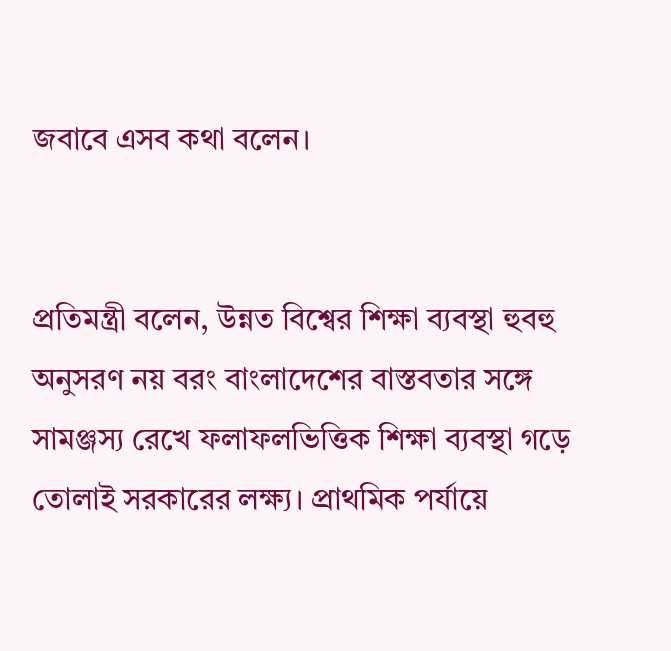জবাবে এসব কথা বলেন।


প্রতিমন্ত্রী বলেন, উন্নত বিশ্বের শিক্ষা ব্যবস্থা হুবহু অনুসরণ নয় বরং বাংলাদেশের বাস্তবতার সঙ্গে সামঞ্জস্য রেখে ফলাফলভিত্তিক শিক্ষা ব্যবস্থা গড়ে তোলাই সরকারের লক্ষ্য। প্রাথমিক পর্যায়ে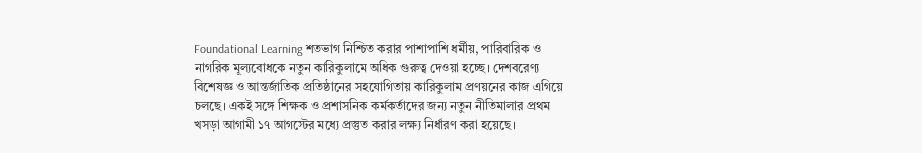Foundational Learning শতভাগ নিশ্চিত করার পাশাপাশি ধর্মীয়, পারিবারিক ও নাগরিক মূল্যবোধকে নতুন কারিকুলামে অধিক গুরুত্ব দেওয়া হচ্ছে। দেশবরেণ্য বিশেষজ্ঞ ও আন্তর্জাতিক প্রতিষ্ঠানের সহযোগিতায় কারিকুলাম প্রণয়নের কাজ এগিয়ে চলছে। একই সঙ্গে শিক্ষক ও প্রশাসনিক কর্মকর্তাদের জন্য নতুন নীতিমালার প্রথম খসড়া আগামী ১৭ আগস্টের মধ্যে প্রস্তুত করার লক্ষ্য নির্ধারণ করা হয়েছে।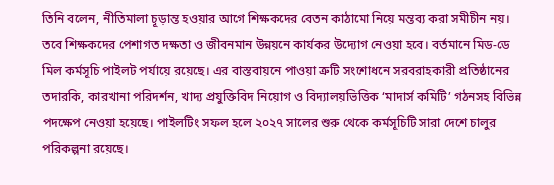তিনি বলেন, নীতিমালা চূড়ান্ত হওয়ার আগে শিক্ষকদের বেতন কাঠামো নিয়ে মন্তব্য করা সমীচীন নয়। তবে শিক্ষকদের পেশাগত দক্ষতা ও জীবনমান উন্নয়নে কার্যকর উদ্যোগ নেওয়া হবে। বর্তমানে মিড-ডে মিল কর্মসূচি পাইলট পর্যায়ে রয়েছে। এর বাস্তবায়নে পাওয়া ত্রুটি সংশোধনে সরবরাহকারী প্রতিষ্ঠানের তদারকি, কারখানা পরিদর্শন, খাদ্য প্রযুক্তিবিদ নিয়োগ ও বিদ্যালয়ভিত্তিক ‘মাদার্স কমিটি’ গঠনসহ বিভিন্ন পদক্ষেপ নেওয়া হয়েছে। পাইলটিং সফল হলে ২০২৭ সালের শুরু থেকে কর্মসূচিটি সারা দেশে চালুর পরিকল্পনা রয়েছে।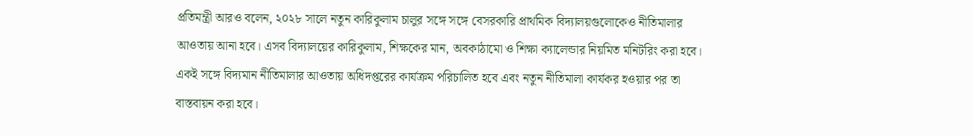প্রতিমন্ত্রী আরও বলেন, ২০২৮ সালে নতুন কারিকুলাম চালুর সঙ্গে সঙ্গে বেসরকারি প্রাথমিক বিদ্যালয়গুলোকেও নীতিমালার আওতায় আনা হবে। এসব বিদ্যালয়ের কারিকুলাম, শিক্ষকের মান, অবকাঠামো ও শিক্ষা ক্যালেন্ডার নিয়মিত মনিটরিং করা হবে। একই সঙ্গে বিদ্যমান নীতিমালার আওতায় অধিদপ্তরের কার্যক্রম পরিচালিত হবে এবং নতুন নীতিমালা কার্যকর হওয়ার পর তা বাস্তবায়ন করা হবে।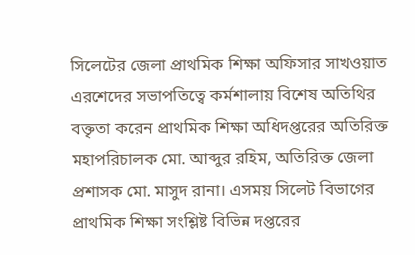সিলেটের জেলা প্রাথমিক শিক্ষা অফিসার সাখওয়াত এরশেদের সভাপতিত্বে কর্মশালায় বিশেষ অতিথির বক্তৃতা করেন প্রাথমিক শিক্ষা অধিদপ্তরের অতিরিক্ত মহাপরিচালক মো. আব্দুর রহিম, অতিরিক্ত জেলা প্রশাসক মো. মাসুদ রানা। এসময় সিলেট বিভাগের প্রাথমিক শিক্ষা সংশ্লিষ্ট বিভিন্ন দপ্তরের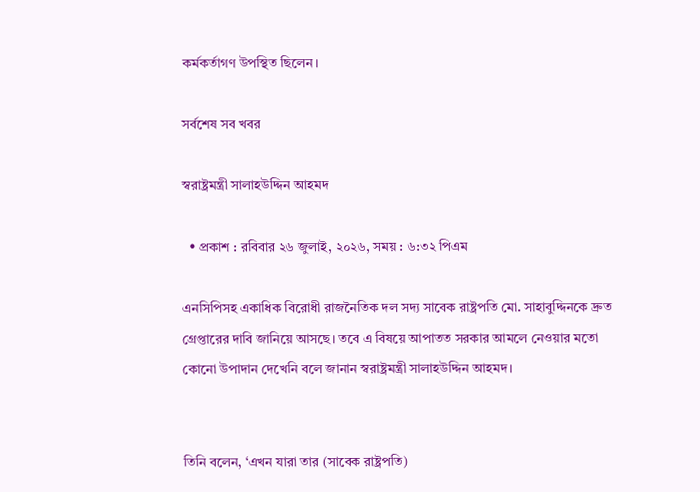কর্মকর্তাগণ উপস্থিত ছিলেন।

সর্বশেষ সব খবর

স্বরাষ্ট্রমন্ত্রী সালাহউদ্দিন আহমদ

  • প্রকাশ : রবিবার ২৬ জুলাই, ২০২৬, সময় : ৬:৩২ পিএম

এনসিপিসহ একাধিক বিরোধী রাজনৈতিক দল সদ্য সাবেক রাষ্ট্রপতি মো. সাহাবুদ্দিনকে দ্রুত গ্রেপ্তারের দাবি জানিয়ে আসছে। তবে এ বিষয়ে আপাতত সরকার আমলে নেওয়ার মতো কোনো উপাদান দেখেনি বলে জানান স্বরাষ্ট্রমন্ত্রী সালাহউদ্দিন আহমদ।


তিনি বলেন, ‘এখন যারা তার (সাবেক রাষ্ট্রপতি)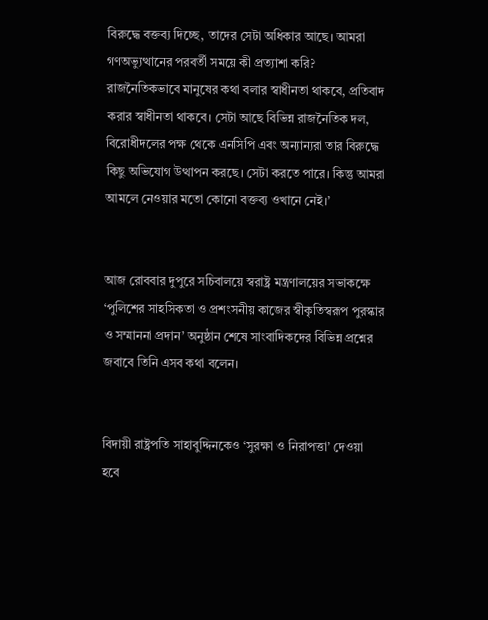বিরুদ্ধে বক্তব্য দিচ্ছে, তাদের সেটা অধিকার আছে। আমরা গণঅভ্যুত্থানের পরবর্তী সময়ে কী প্রত্যাশা করি? রাজনৈতিকভাবে মানুষের কথা বলার স্বাধীনতা থাকবে, প্রতিবাদ করার স্বাধীনতা থাকবে। সেটা আছে বিভিন্ন রাজনৈতিক দল, বিরোধীদলের পক্ষ থেকে এনসিপি এবং অন্যান্যরা তার বিরুদ্ধে কিছু অভিযোগ উত্থাপন করছে। সেটা করতে পারে। কিন্তু আমরা আমলে নেওয়ার মতো কোনো বক্তব্য ওখানে নেই।’


আজ রোববার দুপুরে সচিবালয়ে স্বরাষ্ট্র মন্ত্রণালয়ের সভাকক্ষে ‘পুলিশের সাহসিকতা ও প্রশংসনীয় কাজের স্বীকৃতিস্বরূপ পুরস্কার ও সম্মাননা প্রদান’ অনুষ্ঠান শেষে সাংবাদিকদের বিভিন্ন প্রশ্নের জবাবে তিনি এসব কথা বলেন।


বিদায়ী রাষ্ট্রপতি সাহাবুদ্দিনকেও ‘সুরক্ষা ও নিরাপত্তা’ দেওয়া হবে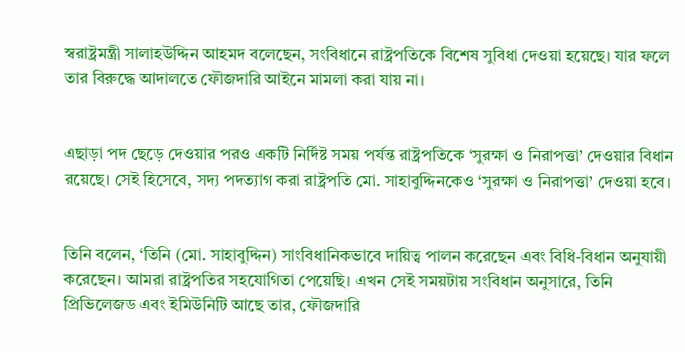স্বরাষ্ট্রমন্ত্রী সালাহউদ্দিন আহমদ বলেছেন, সংবিধানে রাষ্ট্রপতিকে বিশেষ সুবিধা দেওয়া হয়েছে। যার ফলে তার বিরুদ্ধে আদালতে ফৌজদারি আইনে মামলা করা যায় না।


এছাড়া পদ ছেড়ে দেওয়ার পরও একটি নির্দিষ্ট সময় পর্যন্ত রাষ্ট্রপতিকে ‘সুরক্ষা ও নিরাপত্তা’ দেওয়ার বিধান রয়েছে। সেই হিসেবে, সদ্য পদত্যাগ করা রাষ্ট্রপতি মো. সাহাবুদ্দিনকেও ‘সুরক্ষা ও নিরাপত্তা’ দেওয়া হবে।


তিনি বলেন, ‘তিনি (মো. সাহাবুদ্দিন) সাংবিধানিকভাবে দায়িত্ব পালন করেছেন এবং বিধি-বিধান অনুযায়ী করেছেন। আমরা রাষ্ট্রপতির সহযোগিতা পেয়েছি। এখন সেই সময়টায় সংবিধান অনুসারে, তিনি প্রিভিলেজড এবং ইমিউনিটি আছে তার, ফৌজদারি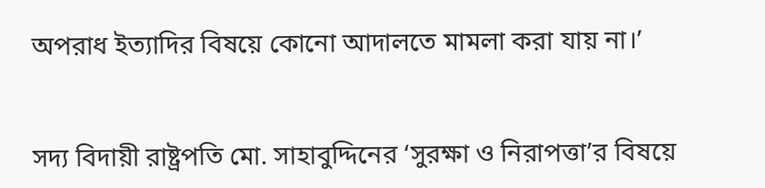অপরাধ ইত্যাদির বিষয়ে কোনো আদালতে মামলা করা যায় না।’


সদ্য বিদায়ী রাষ্ট্রপতি মো. সাহাবুদ্দিনের ‘সুরক্ষা ও নিরাপত্তা’র বিষয়ে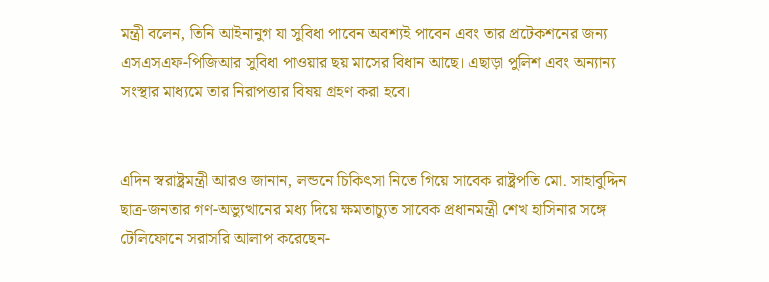মন্ত্রী বলেন, তিনি আইনানুগ যা সুবিধা পাবেন অবশ্যই পাবেন এবং তার প্রটেকশনের জন্য এসএসএফ-পিজিআর সুবিধা পাওয়ার ছয় মাসের বিধান আছে। এছাড়া পুলিশ এবং অন্যান্য সংস্থার মাধ্যমে তার নিরাপত্তার বিষয় গ্রহণ করা হবে।


এদিন স্বরাষ্ট্রমন্ত্রী আরও জানান, লন্ডনে চিকিৎসা নিতে গিয়ে সাবেক রাষ্ট্রপতি মো. সাহাবুদ্দিন ছাত্র-জনতার গণ-অভ্যুত্থানের মধ্য দিয়ে ক্ষমতাচ্যুত সাবেক প্রধানমন্ত্রী শেখ হাসিনার সঙ্গে টেলিফোনে সরাসরি আলাপ করেছেন-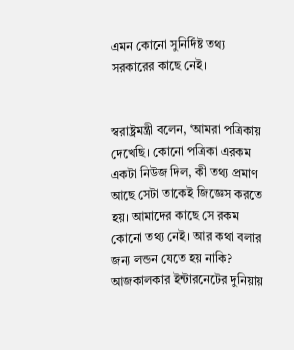এমন কোনো সুনির্দিষ্ট তথ্য সরকারের কাছে নেই।


স্বরাষ্ট্রমন্ত্রী বলেন, ‘আমরা পত্রিকায় দেখেছি। কোনো পত্রিকা এরকম একটা নিউজ দিল, কী তথ্য প্রমাণ আছে সেটা তাকেই জিজ্ঞেস করতে হয়। আমাদের কাছে সে রকম কোনো তথ্য নেই। আর কথা বলার জন্য লন্ডন যেতে হয় নাকি? আজকালকার ইন্টারনেটের দুনিয়ায়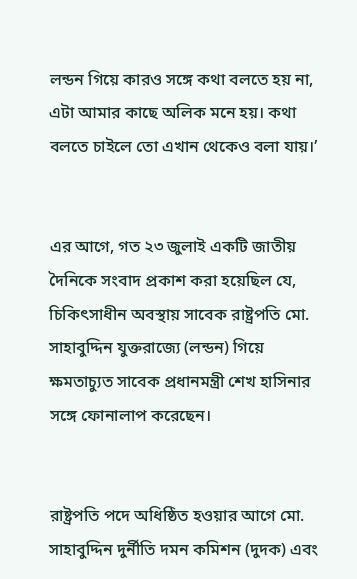লন্ডন গিয়ে কারও সঙ্গে কথা বলতে হয় না, এটা আমার কাছে অলিক মনে হয়। কথা বলতে চাইলে তো এখান থেকেও বলা যায়।’


এর আগে, গত ২৩ জুলাই একটি জাতীয় দৈনিকে সংবাদ প্রকাশ করা হয়েছিল যে, চিকিৎসাধীন অবস্থায় সাবেক রাষ্ট্রপতি মো. সাহাবুদ্দিন যুক্তরাজ্যে (লন্ডন) গিয়ে ক্ষমতাচ্যুত সাবেক প্রধানমন্ত্রী শেখ হাসিনার সঙ্গে ফোনালাপ করেছেন।


রাষ্ট্রপতি পদে অধিষ্ঠিত হওয়ার আগে মো. সাহাবুদ্দিন দুর্নীতি দমন কমিশন (দুদক) এবং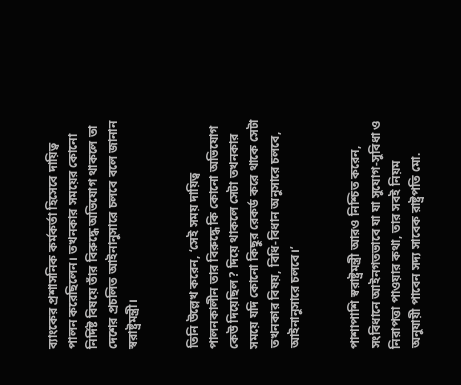ব্যাংকের প্রশাসনিক কর্মকর্তা হিসেবে দায়িত্ব পালন করেছিলেন। তখনকার সময়ের কোনো নির্দিষ্ট বিষয়ে তাঁর বিরুদ্ধে অভিযোগ থাকলে তা দেশের প্রচলিত আইনানুসারে চলবে বলে জানান স্বরাষ্ট্রমন্ত্রী।


তিনি উল্লেখ করেন, ‘সেই সময় দায়িত্ব পালনকালীন তার বিরুদ্ধে কি কোনো অভিযোগ কেউ দিয়েছিল? দিয়ে থাকলে সেটা তখনকার সময়ে যদি কোনো কিছুর রেকর্ড করে থাকে সেটা তখনকার বিষয়, বিধি-বিধান অনুসারে চলবে, আইনানুসারে চলবে।’


পাশাপাশি স্বরাষ্ট্রমন্ত্রী আরও নিশ্চিত করেন, সংবিধানে আইনগতভাবে যা যা সুযোগ-সুবিধা ও নিরাপত্তা পাওয়ার কথা, তার সবই নিয়ম অনুযায়ী পাবেন সদ্য সাবেক রাষ্ট্রপতি মো.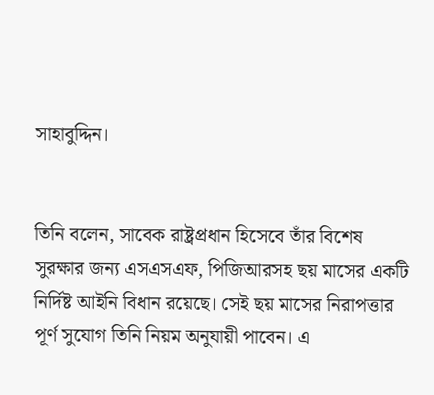সাহাবুদ্দিন।


তিনি বলেন, সাবেক রাষ্ট্রপ্রধান হিসেবে তাঁর বিশেষ সুরক্ষার জন্য এসএসএফ, পিজিআরসহ ছয় মাসের একটি নির্দিষ্ট আইনি বিধান রয়েছে। সেই ছয় মাসের নিরাপত্তার পূর্ণ সুযোগ তিনি নিয়ম অনুযায়ী পাবেন। এ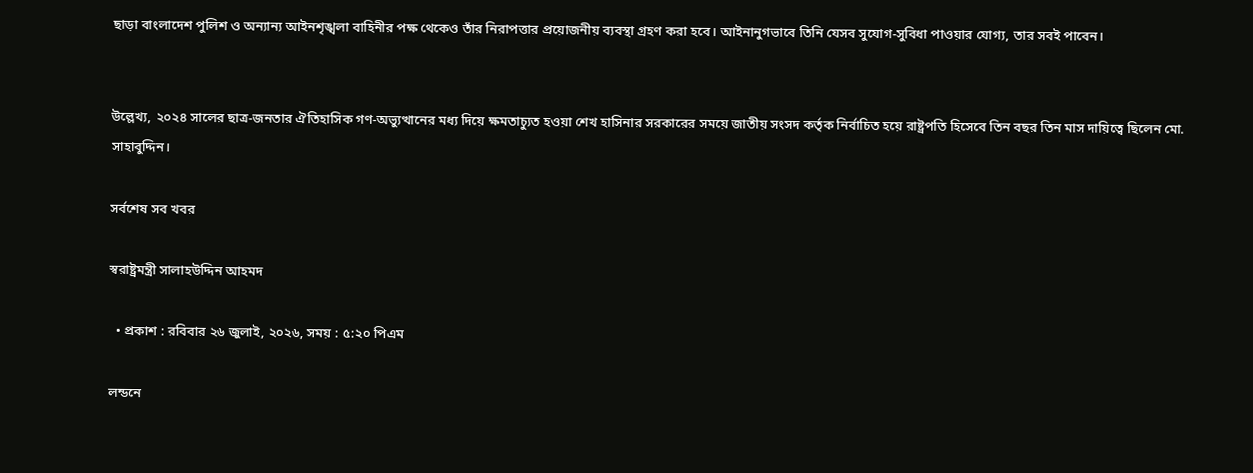ছাড়া বাংলাদেশ পুলিশ ও অন্যান্য আইনশৃঙ্খলা বাহিনীর পক্ষ থেকেও তাঁর নিরাপত্তার প্রয়োজনীয় ব্যবস্থা গ্রহণ করা হবে। আইনানুগভাবে তিনি যেসব সুযোগ-সুবিধা পাওয়ার যোগ্য, তার সবই পাবেন।


উল্লেখ্য, ২০২৪ সালের ছাত্র-জনতার ঐতিহাসিক গণ-অভ্যুত্থানের মধ্য দিয়ে ক্ষমতাচ্যুত হওয়া শেখ হাসিনার সরকারের সময়ে জাতীয় সংসদ কর্তৃক নির্বাচিত হয়ে রাষ্ট্রপতি হিসেবে তিন বছর তিন মাস দায়িত্বে ছিলেন মো. সাহাবুদ্দিন।

সর্বশেষ সব খবর

স্বরাষ্ট্রমন্ত্রী সালাহউদ্দিন আহমদ

  • প্রকাশ : রবিবার ২৬ জুলাই, ২০২৬, সময় : ৫:২০ পিএম

লন্ডনে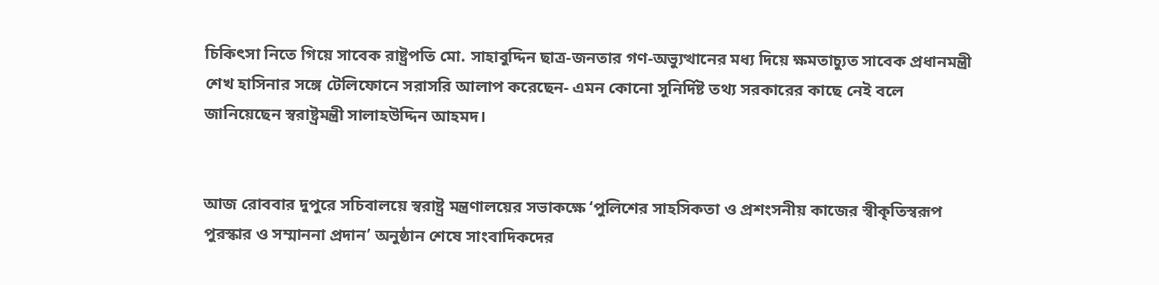চিকিৎসা নিতে গিয়ে সাবেক রাষ্ট্রপতি মো. সাহাবুদ্দিন ছাত্র-জনতার গণ-অভ্যুত্থানের মধ্য দিয়ে ক্ষমতাচ্যুত সাবেক প্রধানমন্ত্রী শেখ হাসিনার সঙ্গে টেলিফোনে সরাসরি আলাপ করেছেন- এমন কোনো সুনির্দিষ্ট তথ্য সরকারের কাছে নেই বলে জানিয়েছেন স্বরাষ্ট্রমন্ত্রী সালাহউদ্দিন আহমদ।


আজ রোববার দুপুরে সচিবালয়ে স্বরাষ্ট্র মন্ত্রণালয়ের সভাকক্ষে ‘পুলিশের সাহসিকতা ও প্রশংসনীয় কাজের স্বীকৃতিস্বরূপ পুরস্কার ও সম্মাননা প্রদান’ অনুষ্ঠান শেষে সাংবাদিকদের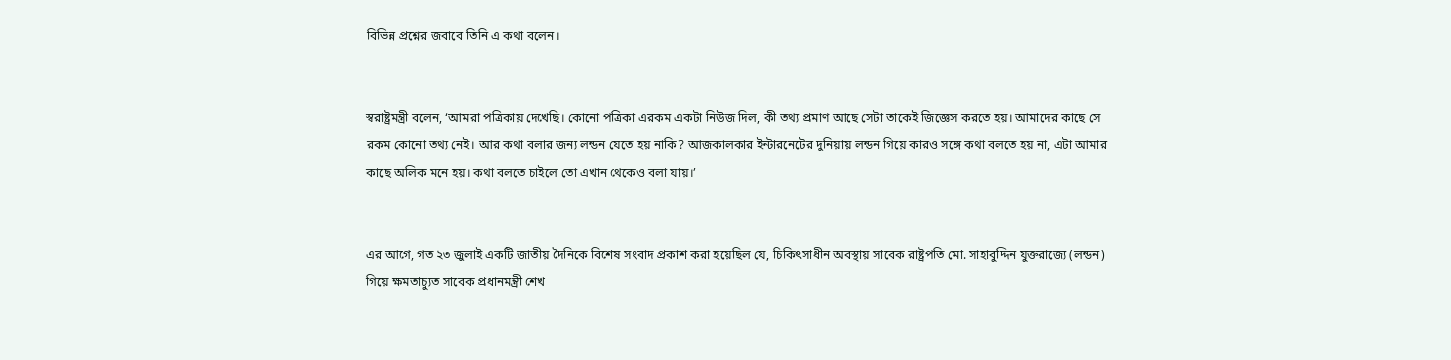বিভিন্ন প্রশ্নের জবাবে তিনি এ কথা বলেন।


স্বরাষ্ট্রমন্ত্রী বলেন, ‘আমরা পত্রিকায় দেখেছি। কোনো পত্রিকা এরকম একটা নিউজ দিল, কী তথ্য প্রমাণ আছে সেটা তাকেই জিজ্ঞেস করতে হয়। আমাদের কাছে সে রকম কোনো তথ্য নেই। আর কথা বলার জন্য লন্ডন যেতে হয় নাকি? আজকালকার ইন্টারনেটের দুনিয়ায় লন্ডন গিয়ে কারও সঙ্গে কথা বলতে হয় না, এটা আমার কাছে অলিক মনে হয়। কথা বলতে চাইলে তো এখান থেকেও বলা যায়।’


এর আগে, গত ২৩ জুলাই একটি জাতীয় দৈনিকে বিশেষ সংবাদ প্রকাশ করা হয়েছিল যে, চিকিৎসাধীন অবস্থায় সাবেক রাষ্ট্রপতি মো. সাহাবুদ্দিন যুক্তরাজ্যে (লন্ডন) গিয়ে ক্ষমতাচ্যুত সাবেক প্রধানমন্ত্রী শেখ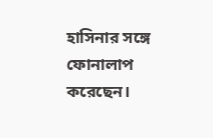হাসিনার সঙ্গে ফোনালাপ করেছেন।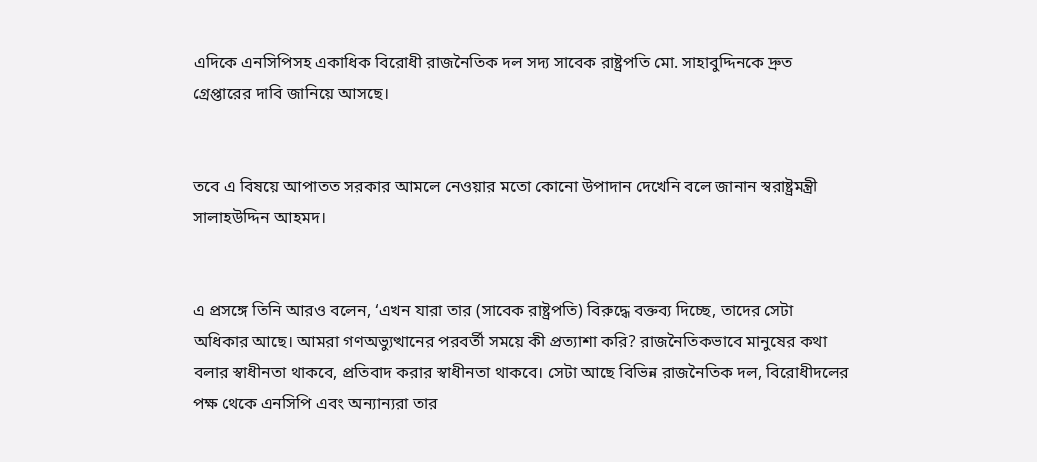এদিকে এনসিপিসহ একাধিক বিরোধী রাজনৈতিক দল সদ্য সাবেক রাষ্ট্রপতি মো. সাহাবুদ্দিনকে দ্রুত গ্রেপ্তারের দাবি জানিয়ে আসছে।


তবে এ বিষয়ে আপাতত সরকার আমলে নেওয়ার মতো কোনো উপাদান দেখেনি বলে জানান স্বরাষ্ট্রমন্ত্রী সালাহউদ্দিন আহমদ।


এ প্রসঙ্গে তিনি আরও বলেন, ‘এখন যারা তার (সাবেক রাষ্ট্রপতি) বিরুদ্ধে বক্তব্য দিচ্ছে, তাদের সেটা অধিকার আছে। আমরা গণঅভ্যুত্থানের পরবর্তী সময়ে কী প্রত্যাশা করি? রাজনৈতিকভাবে মানুষের কথা বলার স্বাধীনতা থাকবে, প্রতিবাদ করার স্বাধীনতা থাকবে। সেটা আছে বিভিন্ন রাজনৈতিক দল, বিরোধীদলের পক্ষ থেকে এনসিপি এবং অন্যান্যরা তার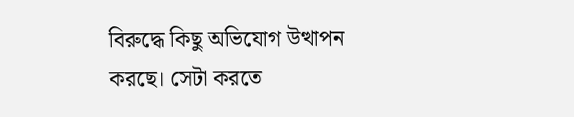বিরুদ্ধে কিছু অভিযোগ উত্থাপন করছে। সেটা করতে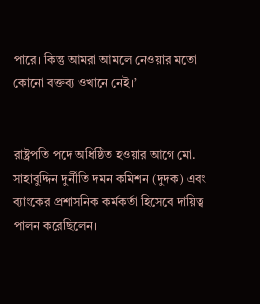পারে। কিন্তু আমরা আমলে নেওয়ার মতো কোনো বক্তব্য ওখানে নেই।’


রাষ্ট্রপতি পদে অধিষ্ঠিত হওয়ার আগে মো. সাহাবুদ্দিন দুর্নীতি দমন কমিশন (দুদক) এবং ব্যাংকের প্রশাসনিক কর্মকর্তা হিসেবে দায়িত্ব পালন করেছিলেন।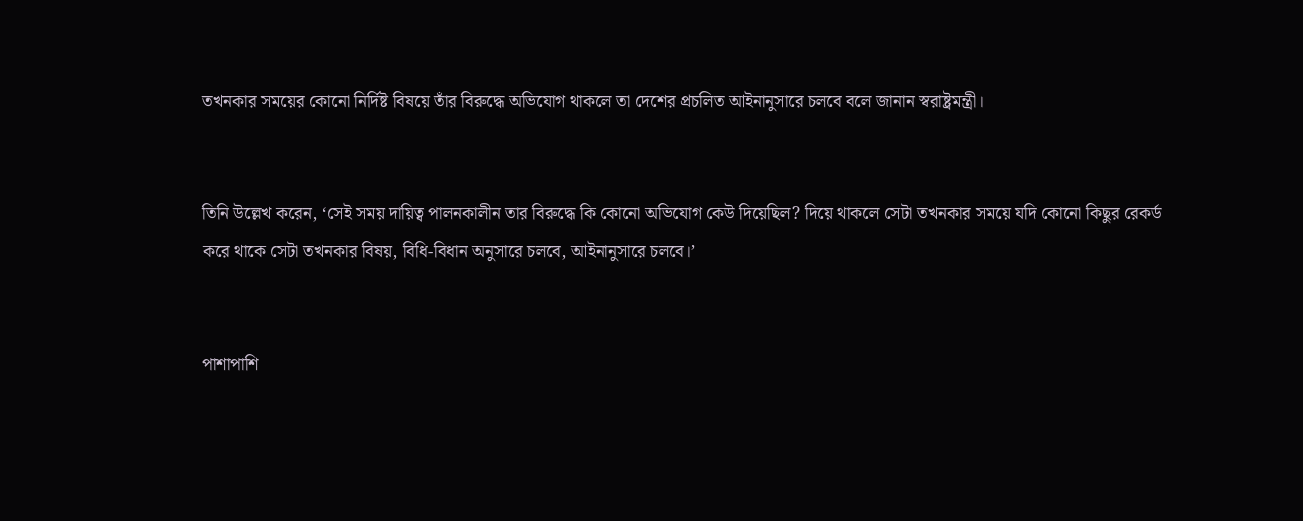তখনকার সময়ের কোনো নির্দিষ্ট বিষয়ে তাঁর বিরুদ্ধে অভিযোগ থাকলে তা দেশের প্রচলিত আইনানুসারে চলবে বলে জানান স্বরাষ্ট্রমন্ত্রী।


তিনি উল্লেখ করেন, ‘সেই সময় দায়িত্ব পালনকালীন তার বিরুদ্ধে কি কোনো অভিযোগ কেউ দিয়েছিল? দিয়ে থাকলে সেটা তখনকার সময়ে যদি কোনো কিছুর রেকর্ড করে থাকে সেটা তখনকার বিষয়, বিধি-বিধান অনুসারে চলবে, আইনানুসারে চলবে।’


পাশাপাশি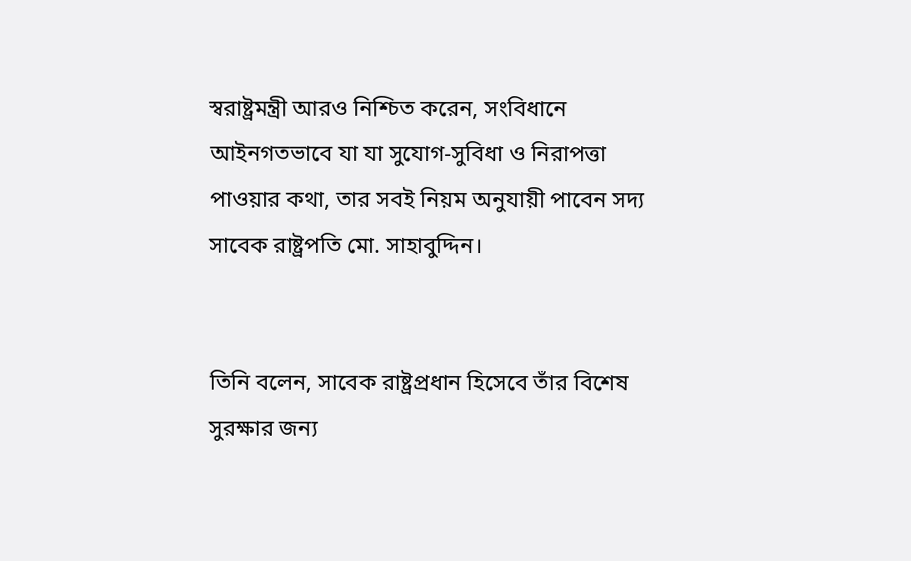স্বরাষ্ট্রমন্ত্রী আরও নিশ্চিত করেন, সংবিধানে আইনগতভাবে যা যা সুযোগ-সুবিধা ও নিরাপত্তা পাওয়ার কথা, তার সবই নিয়ম অনুযায়ী পাবেন সদ্য সাবেক রাষ্ট্রপতি মো. সাহাবুদ্দিন।


তিনি বলেন, সাবেক রাষ্ট্রপ্রধান হিসেবে তাঁর বিশেষ সুরক্ষার জন্য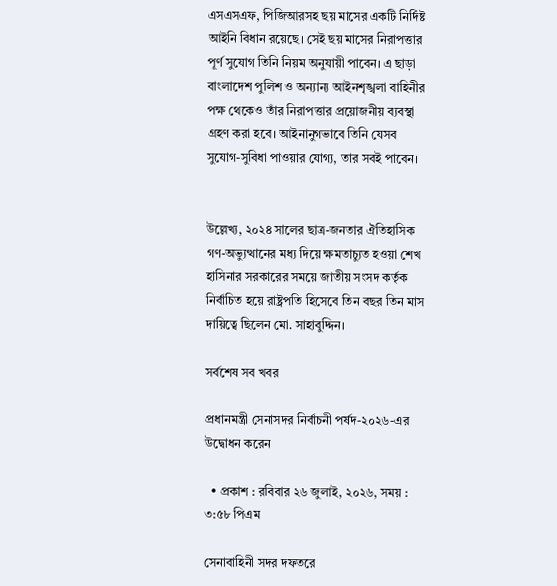এসএসএফ, পিজিআরসহ ছয় মাসের একটি নির্দিষ্ট আইনি বিধান রয়েছে। সেই ছয় মাসের নিরাপত্তার পূর্ণ সুযোগ তিনি নিয়ম অনুযায়ী পাবেন। এ ছাড়া বাংলাদেশ পুলিশ ও অন্যান্য আইনশৃঙ্খলা বাহিনীর পক্ষ থেকেও তাঁর নিরাপত্তার প্রয়োজনীয় ব্যবস্থা গ্রহণ করা হবে। আইনানুগভাবে তিনি যেসব সুযোগ-সুবিধা পাওয়ার যোগ্য, তার সবই পাবেন।


উল্লেখ্য, ২০২৪ সালের ছাত্র-জনতার ঐতিহাসিক গণ-অভ্যুত্থানের মধ্য দিয়ে ক্ষমতাচ্যুত হওয়া শেখ হাসিনার সরকারের সময়ে জাতীয় সংসদ কর্তৃক নির্বাচিত হয়ে রাষ্ট্রপতি হিসেবে তিন বছর তিন মাস দায়িত্বে ছিলেন মো. সাহাবুদ্দিন।

সর্বশেষ সব খবর

প্রধানমন্ত্রী সেনাসদর নির্বাচনী পর্ষদ-২০২৬-এর উদ্বোধন করেন

  • প্রকাশ : রবিবার ২৬ জুলাই, ২০২৬, সময় : ৩:৫৮ পিএম

সেনাবাহিনী সদর দফতরে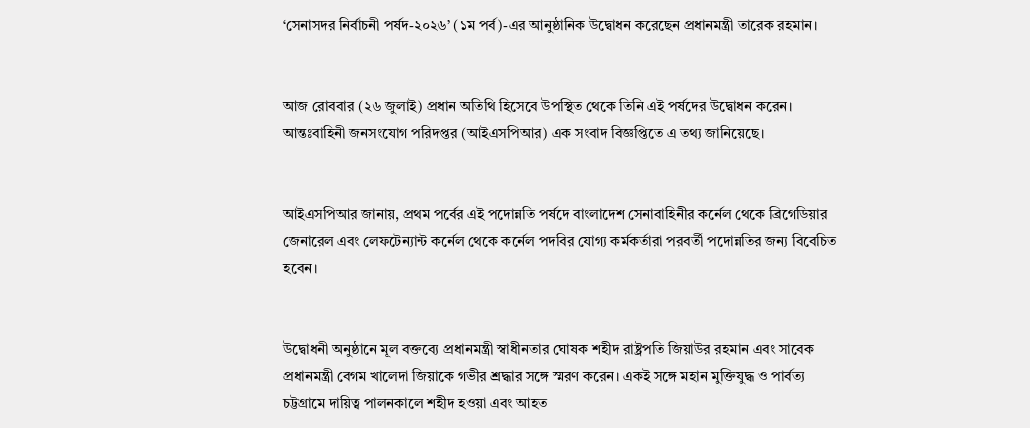‘সেনাসদর নির্বাচনী পর্ষদ-২০২৬’ (১ম পর্ব)-এর আনুষ্ঠানিক উদ্বোধন করেছেন প্রধানমন্ত্রী তারেক রহমান।


আজ রোববার (২৬ জুলাই) প্রধান অতিথি হিসেবে উপস্থিত থেকে তিনি এই পর্ষদের উদ্বোধন করেন। আন্তঃবাহিনী জনসংযোগ পরিদপ্তর (আইএসপিআর) এক সংবাদ বিজ্ঞপ্তিতে এ তথ্য জানিয়েছে।


আইএসপিআর জানায়, প্রথম পর্বের এই পদোন্নতি পর্ষদে বাংলাদেশ সেনাবাহিনীর কর্নেল থেকে ব্রিগেডিয়ার জেনারেল এবং লেফটেন্যান্ট কর্নেল থেকে কর্নেল পদবির যোগ্য কর্মকর্তারা পরবর্তী পদোন্নতির জন্য বিবেচিত হবেন।


উদ্বোধনী অনুষ্ঠানে মূল বক্তব্যে প্রধানমন্ত্রী স্বাধীনতার ঘোষক শহীদ রাষ্ট্রপতি জিয়াউর রহমান এবং সাবেক প্রধানমন্ত্রী বেগম খালেদা জিয়াকে গভীর শ্রদ্ধার সঙ্গে স্মরণ করেন। একই সঙ্গে মহান মুক্তিযুদ্ধ ও পার্বত্য চট্টগ্রামে দায়িত্ব পালনকালে শহীদ হওয়া এবং আহত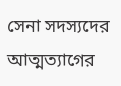সেনা সদস্যদের আত্মত্যাগের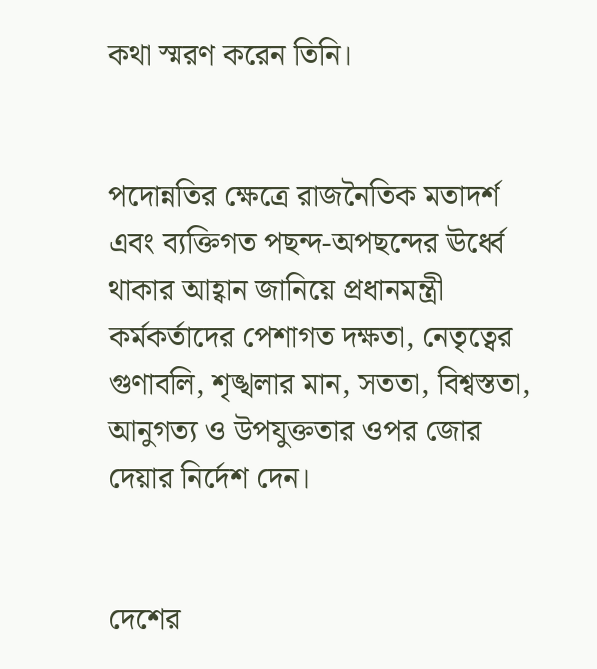কথা স্মরণ করেন তিনি।


পদোন্নতির ক্ষেত্রে রাজনৈতিক মতাদর্শ এবং ব্যক্তিগত পছন্দ-অপছন্দের ঊর্ধ্বে থাকার আহ্বান জানিয়ে প্রধানমন্ত্রী কর্মকর্তাদের পেশাগত দক্ষতা, নেতৃত্বের গুণাবলি, শৃঙ্খলার মান, সততা, বিশ্বস্ততা, আনুগত্য ও উপযুক্ততার ওপর জোর দেয়ার নির্দেশ দেন।


দেশের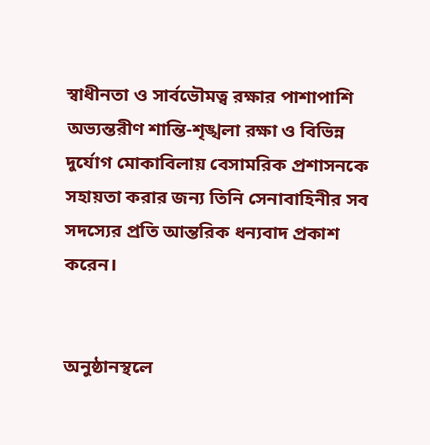স্বাধীনতা ও সার্বভৌমত্ব রক্ষার পাশাপাশি অভ্যন্তরীণ শান্তি-শৃঙ্খলা রক্ষা ও বিভিন্ন দুর্যোগ মোকাবিলায় বেসামরিক প্রশাসনকে সহায়তা করার জন্য তিনি সেনাবাহিনীর সব সদস্যের প্রতি আন্তরিক ধন্যবাদ প্রকাশ করেন।


অনুষ্ঠানস্থলে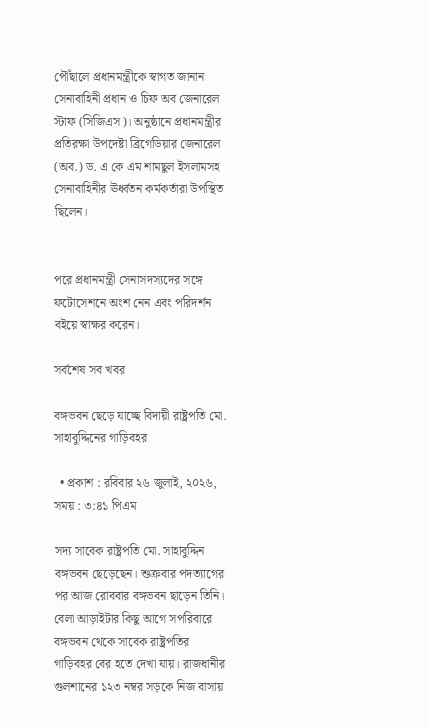পৌঁছালে প্রধানমন্ত্রীকে স্বাগত জানান সেনাবাহিনী প্রধান ও চিফ অব জেনারেল স্টাফ (সিজিএস)। অনুষ্ঠানে প্রধানমন্ত্রীর প্রতিরক্ষা উপদেষ্টা ব্রিগেডিয়ার জেনারেল (অব.) ড. এ কে এম শামছুল ইসলামসহ সেনাবাহিনীর ঊর্ধ্বতন কর্মকর্তারা উপস্থিত ছিলেন।


পরে প্রধানমন্ত্রী সেনাসদস্যদের সঙ্গে ফটোসেশনে অংশ নেন এবং পরিদর্শন বইয়ে স্বাক্ষর করেন।

সর্বশেষ সব খবর

বঙ্গভবন ছেড়ে যাচ্ছে বিদায়ী রাষ্ট্রপতি মো. সাহাবুদ্দিনের গাড়িবহর

  • প্রকাশ : রবিবার ২৬ জুলাই, ২০২৬, সময় : ৩:৪১ পিএম

সদ্য সাবেক রাষ্ট্রপতি মো. সাহাবুদ্দিন বঙ্গভবন ছেড়েছেন। শুক্রবার পদত্যাগের পর আজ রোববার বঙ্গভবন ছাড়েন তিনি। বেলা আড়াইটার কিছু আগে সপরিবারে বঙ্গভবন থেকে সাবেক রাষ্ট্রপতির গাড়িবহর বের হতে দেখা যায়। রাজধানীর গুলশানের ১২৩ নম্বর সড়কে নিজ বাসায়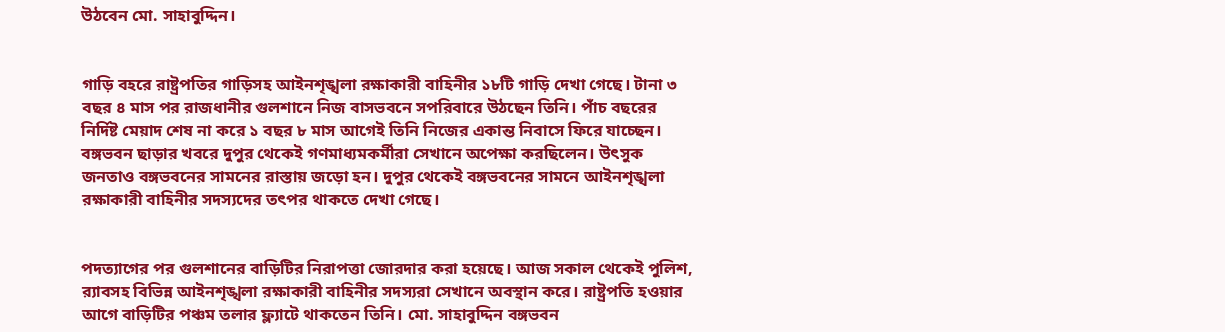উঠবেন মো. সাহাবুদ্দিন।


গাড়ি বহরে রাষ্ট্রপতির গাড়িসহ আইনশৃঙ্খলা রক্ষাকারী বাহিনীর ১৮টি গাড়ি দেখা গেছে। টানা ৩ বছর ৪ মাস পর রাজধানীর গুলশানে নিজ বাসভবনে সপরিবারে উঠছেন তিনি। পাঁচ বছরের নির্দিষ্ট মেয়াদ শেষ না করে ১ বছর ৮ মাস আগেই তিনি নিজের একান্ত নিবাসে ফিরে যাচ্ছেন। বঙ্গভবন ছাড়ার খবরে দুপুর থেকেই গণমাধ্যমকর্মীরা সেখানে অপেক্ষা করছিলেন। উৎসুক জনতাও বঙ্গভবনের সামনের রাস্তায় জড়ো হন। দুপুর থেকেই বঙ্গভবনের সামনে আইনশৃঙ্খলা রক্ষাকারী বাহিনীর সদস্যদের তৎপর থাকতে দেখা গেছে।


পদত্যাগের পর গুলশানের বাড়িটির নিরাপত্তা জোরদার করা হয়েছে। আজ সকাল থেকেই পুলিশ, র‌্যাবসহ বিভিন্ন আইনশৃঙ্খলা রক্ষাকারী বাহিনীর সদস্যরা সেখানে অবস্থান করে। রাষ্ট্রপতি হওয়ার আগে বাড়িটির পঞ্চম তলার ফ্ল্যাটে থাকতেন তিনি। মো. সাহাবুদ্দিন বঙ্গভবন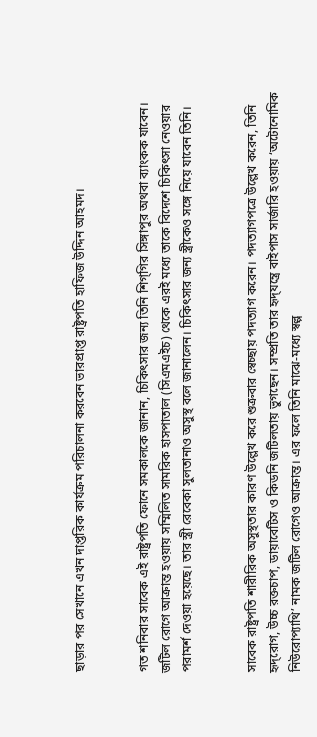ছাড়ার পর সেখানে এখন দাপ্তরিক কার্যক্রম পরিচালনা করবেন ভারপ্রাপ্ত রাষ্ট্রপতি হাফিজ উদ্দিন আহমদ।


গত শনিবার সাবেক এই রাষ্ট্রপতি ফোনে সমকালকে জানান, চিকিৎসার জন্য তিনি শিগ্‌গির সিঙ্গাপুর অথবা ব্যাংকক যাবেন। জটিল রোগে আক্রান্ত হওয়ায় সম্মিলিত সামরিক হাসপাতাল (সিএমএইচ) থেকে এরই মধ্যে তাকে বিদেশে চিকিৎসা নেওয়ার পরামর্শ দেওয়া হয়েছে। তার স্ত্রী রেবেকা সুলতানাও অসুস্থ বলে জানালেন। চিকিৎসার জন্য স্ত্রীকেও সঙ্গে নিয়ে যাবেন তিনি।


সাবেক রাষ্ট্রপতি শারীরিক অসুস্থতার কারণ উল্লেখ করে শুক্রবার স্বেচ্ছায় পদত্যাগ করেন। পদত্যাগপত্রে উল্লেখ করেন, তিনি হৃদ্‌রোগ, উচ্চ রক্তচাপ, ডায়াবেটিস ও কিডনি জটিলতায় ভুগছেন। সম্প্রতি তার হৃদ্‌যন্ত্রে বাইপাস সার্জারি হওয়ায় ‘অটোনোমিক নিউরোপ্যাথি’ নামক জটিল রোগেও আক্রান্ত। এর ফলে তিনি মাঝে-মধ্যে স্বল্প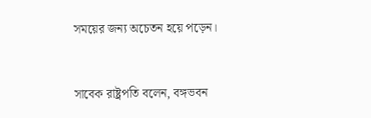সময়ের জন্য অচেতন হয়ে পড়েন।


সাবেক রাষ্ট্রপতি বলেন, বঙ্গভবন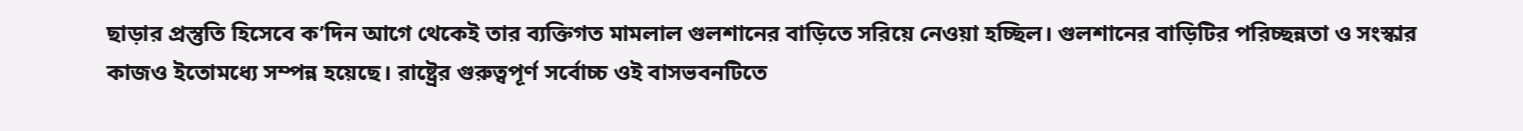ছাড়ার প্রস্তুতি হিসেবে ক’দিন আগে থেকেই তার ব্যক্তিগত মামলাল গুলশানের বাড়িতে সরিয়ে নেওয়া হচ্ছিল। গুলশানের বাড়িটির পরিচ্ছন্নতা ও সংস্কার কাজও ইতোমধ্যে সম্পন্ন হয়েছে। রাষ্ট্রের গুরুত্বপূর্ণ সর্বোচ্চ ওই বাসভবনটিতে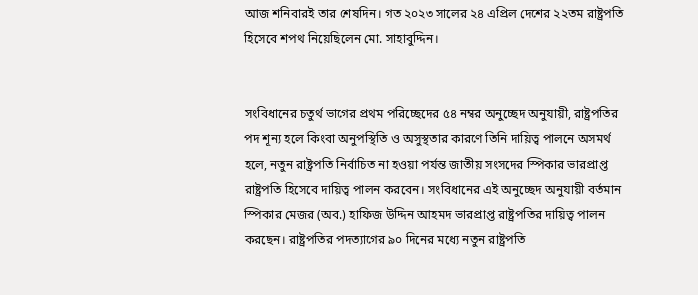আজ শনিবারই তার শেষদিন। গত ২০২৩ সালের ২৪ এপ্রিল দেশের ২২তম রাষ্ট্রপতি হিসেবে শপথ নিয়েছিলেন মো. সাহাবুদ্দিন।


সংবিধানের চতুর্থ ভাগের প্রথম পরিচ্ছেদের ৫৪ নম্বর অনুচ্ছেদ অনুযায়ী, রাষ্ট্রপতির পদ শূন্য হলে কিংবা অনুপস্থিতি ও অসুস্থতার কারণে তিনি দায়িত্ব পালনে অসমর্থ হলে, নতুন রাষ্ট্রপতি নির্বাচিত না হওয়া পর্যন্ত জাতীয় সংসদের স্পিকার ভারপ্রাপ্ত রাষ্ট্রপতি হিসেবে দায়িত্ব পালন করবেন। সংবিধানের এই অনুচ্ছেদ অনুযায়ী বর্তমান স্পিকার মেজর (অব.) হাফিজ উদ্দিন আহমদ ভারপ্রাপ্ত রাষ্ট্রপতির দায়িত্ব পালন করছেন। রাষ্ট্রপতির পদত্যাগের ৯০ দিনের মধ্যে নতুন রাষ্ট্রপতি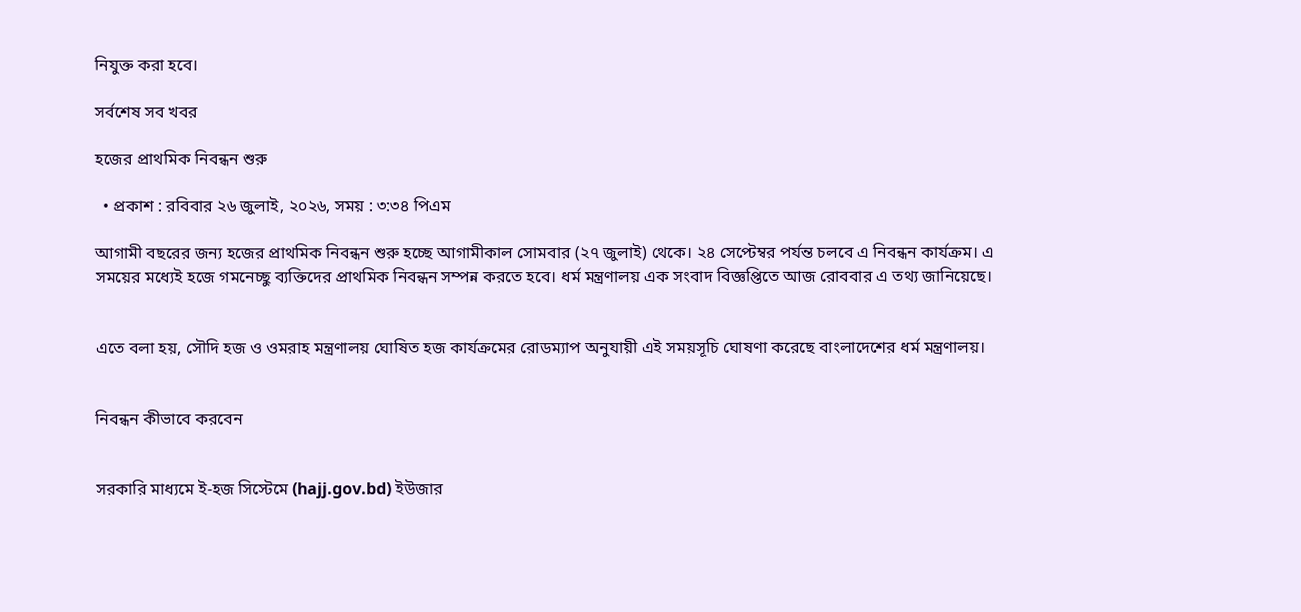নিযুক্ত করা হবে।

সর্বশেষ সব খবর

হজের প্রাথমিক নিবন্ধন শুরু

  • প্রকাশ : রবিবার ২৬ জুলাই, ২০২৬, সময় : ৩:৩৪ পিএম

আগামী বছরের জন্য হজের প্রাথমিক নিবন্ধন শুরু হচ্ছে আগামীকাল সোমবার (২৭ জুলাই) থেকে। ২৪ সেপ্টেম্বর পর্যন্ত চলবে এ নিবন্ধন কার্যক্রম। এ সময়ের মধ্যেই হজে গমনেচ্ছু ব্যক্তিদের প্রাথমিক নিবন্ধন সম্পন্ন করতে হবে। ধর্ম মন্ত্রণালয় এক সংবাদ বিজ্ঞপ্তিতে আজ রোববার এ তথ্য জানিয়েছে।


এতে বলা হয়, সৌদি হজ ও ওমরাহ মন্ত্রণালয় ঘোষিত হজ কার্যক্রমের রোডম্যাপ অনুযায়ী এই সময়সূচি ঘোষণা করেছে বাংলাদেশের ধর্ম মন্ত্রণালয়।


নিবন্ধন কীভাবে করবেন


সরকারি মাধ্যমে ই-হজ সিস্টেমে (hajj.gov.bd) ইউজার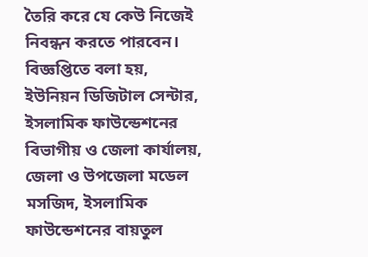তৈরি করে যে কেউ নিজেই নিবন্ধন করতে পারবেন। বিজ্ঞপ্তিতে বলা হয়, ইউনিয়ন ডিজিটাল সেন্টার, ইসলামিক ফাউন্ডেশনের বিভাগীয় ও জেলা কার্যালয়, জেলা ও উপজেলা মডেল মসজিদ, ইসলামিক ফাউন্ডেশনের বায়তুল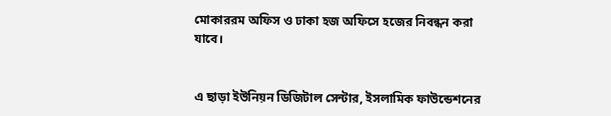মোকাররম অফিস ও ঢাকা হজ অফিসে হজের নিবন্ধন করা যাবে।


এ ছাড়া ইউনিয়ন ডিজিটাল সেন্টার, ইসলামিক ফাউন্ডেশনের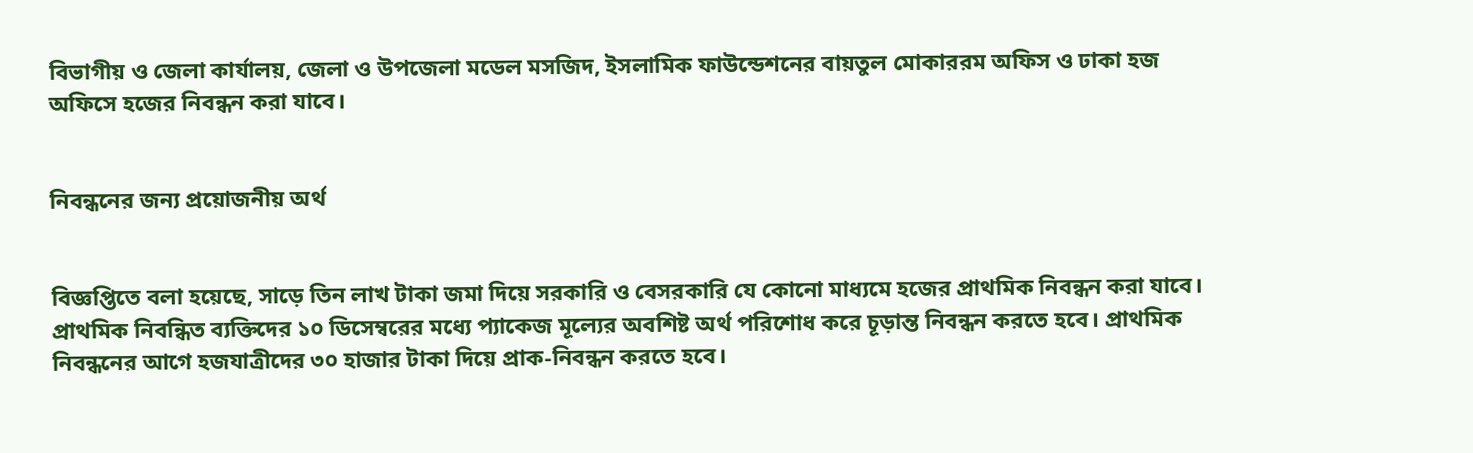বিভাগীয় ও জেলা কার্যালয়, জেলা ও উপজেলা মডেল মসজিদ, ইসলামিক ফাউন্ডেশনের বায়তুল মোকাররম অফিস ও ঢাকা হজ অফিসে হজের নিবন্ধন করা যাবে।


নিবন্ধনের জন্য প্রয়োজনীয় অর্থ


বিজ্ঞপ্তিতে বলা হয়েছে, সাড়ে তিন লাখ টাকা জমা দিয়ে সরকারি ও বেসরকারি যে কোনো মাধ্যমে হজের প্রাথমিক নিবন্ধন করা যাবে। প্রাথমিক নিবন্ধিত ব্যক্তিদের ১০ ডিসেম্বরের মধ্যে প্যাকেজ মূল্যের অবশিষ্ট অর্থ পরিশোধ করে চূড়ান্ত নিবন্ধন করতে হবে। প্রাথমিক নিবন্ধনের আগে হজযাত্রীদের ৩০ হাজার টাকা দিয়ে প্রাক-নিবন্ধন করতে হবে।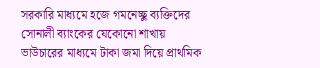সরকারি মাধ্যমে হজে গমনেচ্ছু ব্যক্তিদের সোনালী ব্যাংকের যেকোনো শাখায় ভাউচারের মাধ্যমে টাকা জমা দিয়ে প্রাথমিক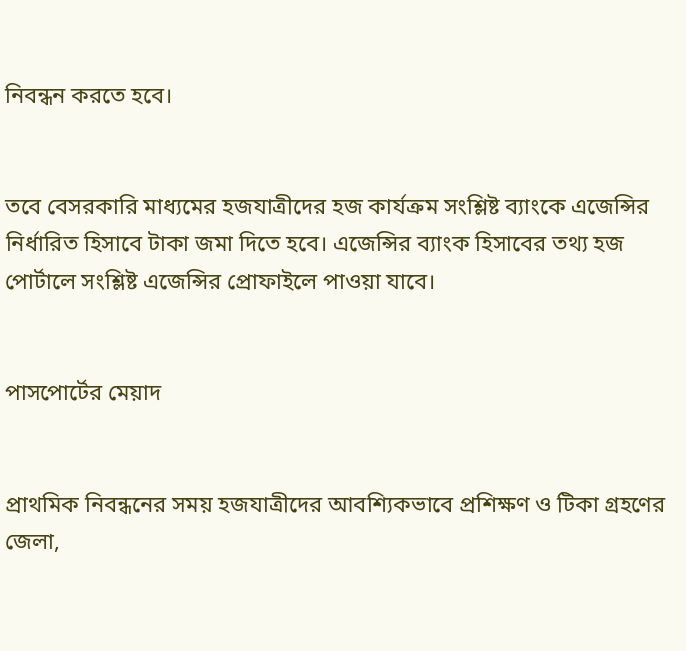নিবন্ধন করতে হবে।


তবে বেসরকারি মাধ্যমের হজযাত্রীদের হজ কার্যক্রম সংশ্লিষ্ট ব্যাংকে এজেন্সির নির্ধারিত হিসাবে টাকা জমা দিতে হবে। এজেন্সির ব্যাংক হিসাবের তথ্য হজ পোর্টালে সংশ্লিষ্ট এজেন্সির প্রোফাইলে পাওয়া যাবে।


পাসপোর্টের মেয়াদ


প্রাথমিক নিবন্ধনের সময় হজযাত্রীদের আবশ্যিকভাবে প্রশিক্ষণ ও টিকা গ্রহণের জেলা,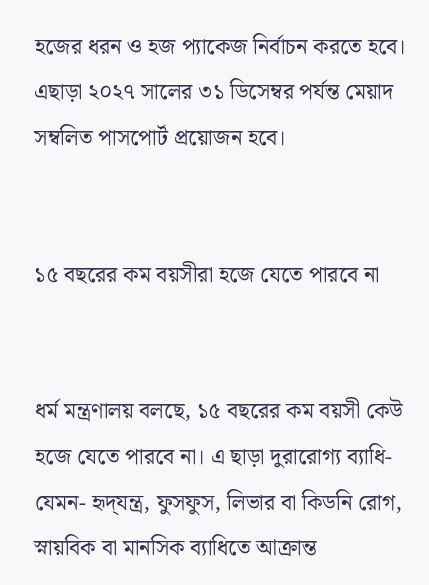হজের ধরন ও হজ প্যাকেজ নির্বাচন করতে হবে। এছাড়া ২০২৭ সালের ৩১ ডিসেম্বর পর্যন্ত মেয়াদ সম্বলিত পাসপোর্ট প্রয়োজন হবে।


১৫ বছরের কম বয়সীরা হজে যেতে পারবে না


ধর্ম মন্ত্রণালয় বলছে, ১৫ বছরের কম বয়সী কেউ হজে যেতে পারবে না। এ ছাড়া দুরারোগ্য ব্যাধি- যেমন- হৃদ্‌যন্ত্র, ফুসফুস, লিভার বা কিডনি রোগ, স্নায়বিক বা মানসিক ব্যাধিতে আক্রান্ত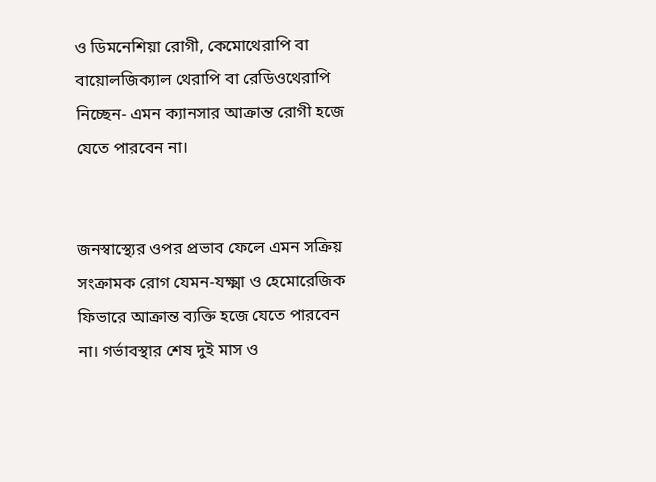ও ডিমনেশিয়া রোগী, কেমোথেরাপি বা বায়োলজিক্যাল থেরাপি বা রেডিওথেরাপি নিচ্ছেন- এমন ক্যানসার আক্রান্ত রোগী হজে যেতে পারবেন না।


জনস্বাস্থ্যের ওপর প্রভাব ফেলে এমন সক্রিয় সংক্রামক রোগ যেমন-যক্ষ্মা ও হেমোরেজিক ফিভারে আক্রান্ত ব্যক্তি হজে যেতে পারবেন না। গর্ভাবস্থার শেষ দুই মাস ও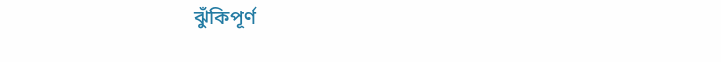ঝুঁকিপূর্ণ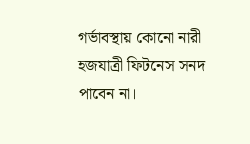গর্ভাবস্থায় কোনো নারী হজযাত্রী ফিটনেস সনদ পাবেন না।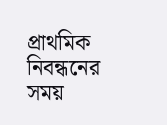প্রাথমিক নিবন্ধনের সময়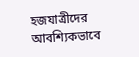হজযাত্রীদের আবশ্যিকভাবে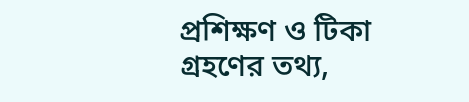প্রশিক্ষণ ও টিকা গ্রহণের তথ্য,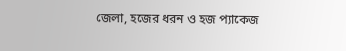জেলা, হজের ধরন ও হজ প্যাকেজ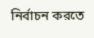নির্বাচন করতে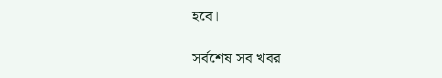হবে।

সর্বশেষ সব খবর